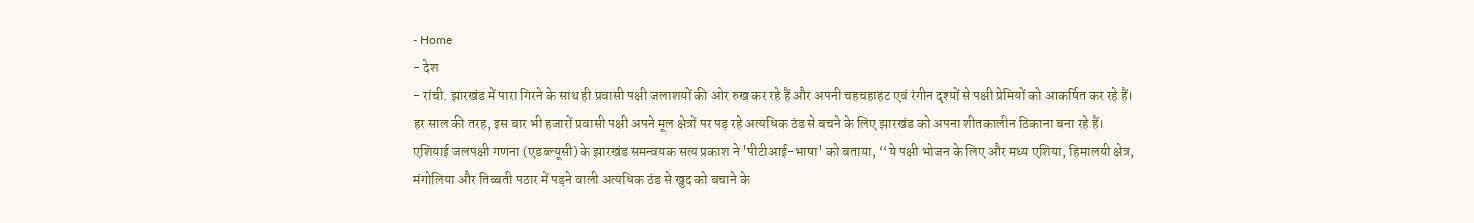- Home
- देश
- रांची. झारखंड में पारा गिरने के साथ ही प्रवासी पक्षी जलाशयों की ओर रुख कर रहे हैं और अपनी चहचहाहट एवं रंगीन दृश्यों से पक्षी प्रेमियों को आकर्षित कर रहे हैं। हर साल की तरह, इस बार भी हजारों प्रवासी पक्षी अपने मूल क्षेत्रों पर पड़ रहे अत्यधिक ठंड से बचने के लिए झारखंड को अपना शीतकालीन ठिकाना बना रहे हैं। एशियाई जलपक्षी गणना (एडब्ल्यूसी) के झारखंड समन्वयक सत्य प्रकाश ने 'पीटीआई-भाषा' को बताया, ‘‘ये पक्षी भोजन के लिए और मध्य एशिया, हिमालयी क्षेत्र, मंगोलिया और तिब्बती पठार में पड़ने वाली अत्यधिक ठंड से खुद को बचाने के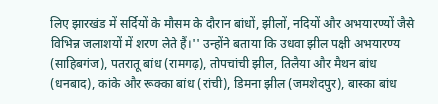लिए झारखंड में सर्दियों के मौसम के दौरान बांधों, झीलों, नदियों और अभयारण्यों जैसे विभिन्न जलाशयों में शरण लेते हैं।'' उन्होंने बताया कि उधवा झील पक्षी अभयारण्य (साहिबगंज), पतरातू बांध (रामगढ़), तोपचांची झील, तिलैया और मैथन बांध (धनबाद), कांके और रूक्का बांध (रांची), डिमना झील (जमशेदपुर), बास्का बांध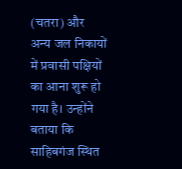(चतरा) और अन्य जल निकायों में प्रवासी पक्षियों का आना शुरू हो गया है। उन्होंने बताया कि साहिबगंज स्थित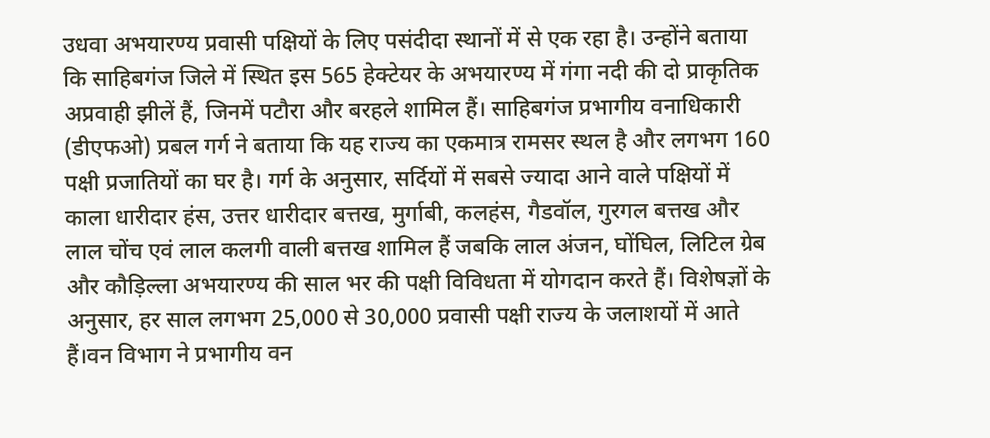उधवा अभयारण्य प्रवासी पक्षियों के लिए पसंदीदा स्थानों में से एक रहा है। उन्होंने बताया कि साहिबगंज जिले में स्थित इस 565 हेक्टेयर के अभयारण्य में गंगा नदी की दो प्राकृतिक अप्रवाही झीलें हैं, जिनमें पटौरा और बरहले शामिल हैं। साहिबगंज प्रभागीय वनाधिकारी (डीएफओ) प्रबल गर्ग ने बताया कि यह राज्य का एकमात्र रामसर स्थल है और लगभग 160 पक्षी प्रजातियों का घर है। गर्ग के अनुसार, सर्दियों में सबसे ज्यादा आने वाले पक्षियों में काला धारीदार हंस, उत्तर धारीदार बत्तख, मुर्गाबी, कलहंस, गैडवॉल, गुरगल बत्तख और लाल चोंच एवं लाल कलगी वाली बत्तख शामिल हैं जबकि लाल अंजन, घोंघिल, लिटिल ग्रेब और कौड़िल्ला अभयारण्य की साल भर की पक्षी विविधता में योगदान करते हैं। विशेषज्ञों के अनुसार, हर साल लगभग 25,000 से 30,000 प्रवासी पक्षी राज्य के जलाशयों में आते हैं।वन विभाग ने प्रभागीय वन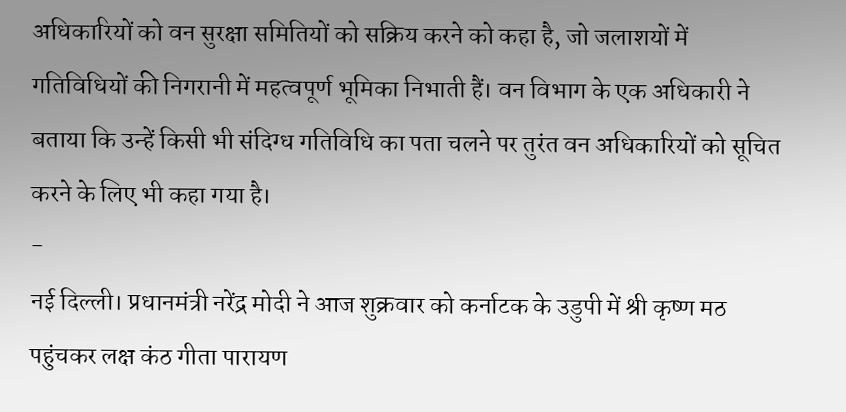अधिकारियों को वन सुरक्षा समितियों को सक्रिय करने को कहा है, जो जलाशयों में गतिविधियों की निगरानी में महत्वपूर्ण भूमिका निभाती हैं। वन विभाग के एक अधिकारी ने बताया कि उन्हें किसी भी संदिग्ध गतिविधि का पता चलने पर तुरंत वन अधिकारियों को सूचित करने के लिए भी कहा गया है।
-
नई दिल्ली। प्रधानमंत्री नरेंद्र मोदी ने आज शुक्रवार को कर्नाटक के उडुपी में श्री कृष्ण मठ पहुंचकर लक्ष कंठ गीता पारायण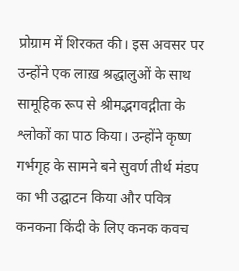प्रोग्राम में शिरकत की। इस अवसर पर उन्होंने एक लाख़ श्रद्धालुओं के साथ सामूहिक रूप से श्रीमद्भगवद्गीता के श्लोकों का पाठ किया। उन्होंने कृष्ण गर्भगृह के सामने बने सुवर्ण तीर्थ मंडप का भी उद्घाटन किया और पवित्र कनकना किंदी के लिए कनक कवच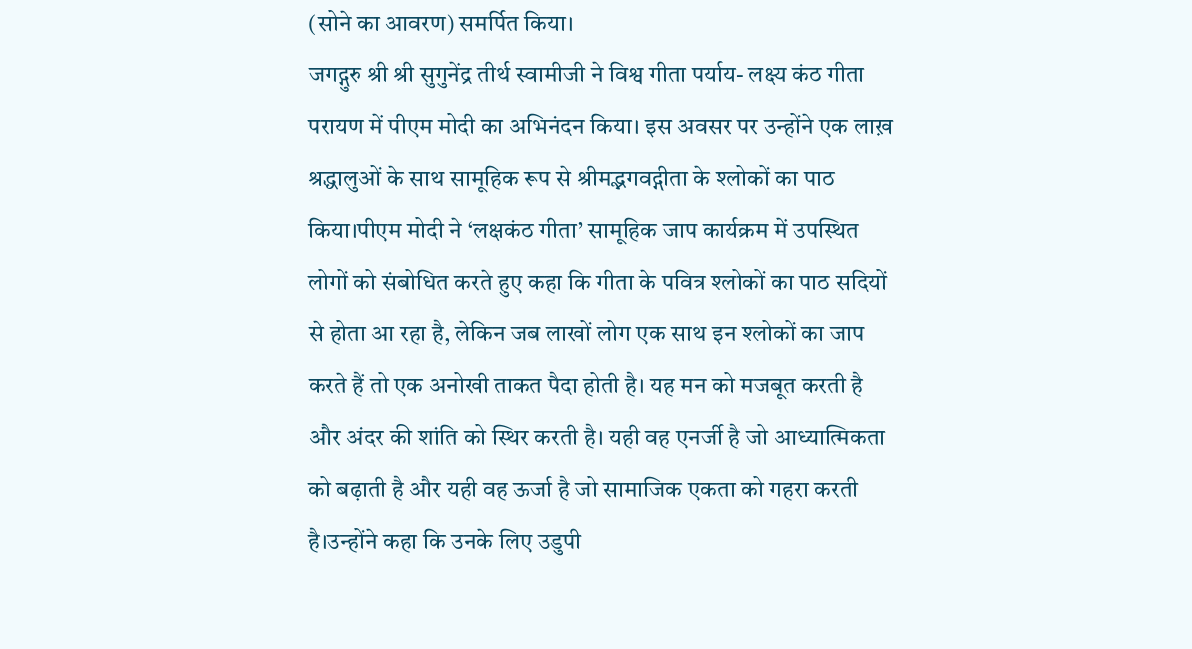(सोने का आवरण) समर्पित किया।
जगद्गुरु श्री श्री सुगुनेंद्र तीर्थ स्वामीजी ने विश्व गीता पर्याय- लक्ष्य कंठ गीता परायण में पीएम मोदी का अभिनंदन किया। इस अवसर पर उन्होंने एक लाख़ श्रद्धालुओं के साथ सामूहिक रूप से श्रीमद्भगवद्गीता के श्लोकों का पाठ किया।पीएम मोदी ने ‘लक्षकंठ गीता’ सामूहिक जाप कार्यक्रम में उपस्थित लोगों को संबोधित करते हुए कहा कि गीता के पवित्र श्लोकों का पाठ सदियों से होता आ रहा है, लेकिन जब लाखों लोग एक साथ इन श्लोकों का जाप करते हैं तो एक अनोखी ताकत पैदा होती है। यह मन को मजबूत करती है और अंदर की शांति को स्थिर करती है। यही वह एनर्जी है जो आध्यात्मिकता को बढ़ाती है और यही वह ऊर्जा है जो सामाजिक एकता को गहरा करती है।उन्होंने कहा कि उनके लिए उडुपी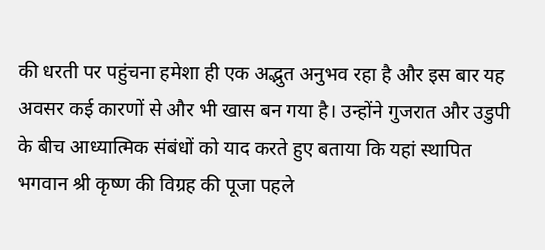की धरती पर पहुंचना हमेशा ही एक अद्भुत अनुभव रहा है और इस बार यह अवसर कई कारणों से और भी खास बन गया है। उन्होंने गुजरात और उडुपी के बीच आध्यात्मिक संबंधों को याद करते हुए बताया कि यहां स्थापित भगवान श्री कृष्ण की विग्रह की पूजा पहले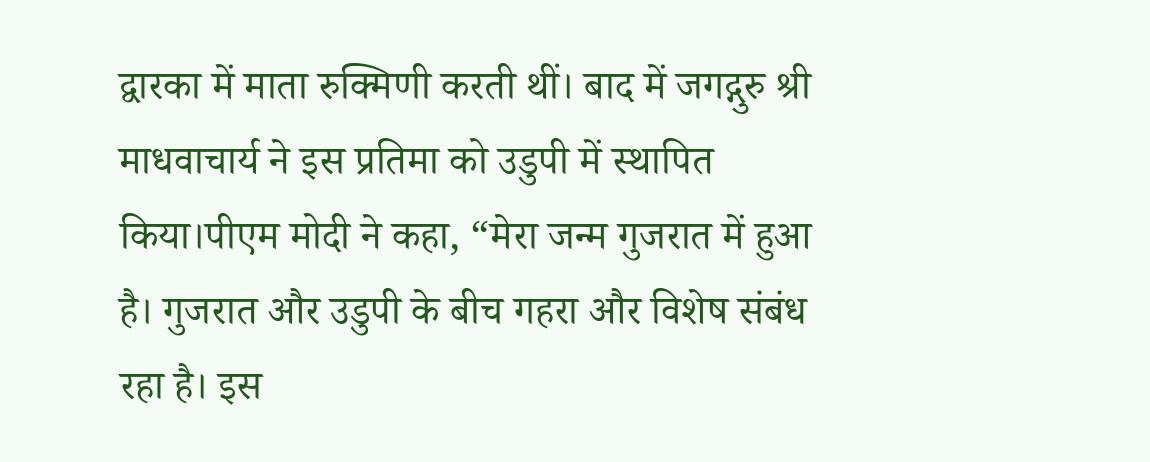द्वारका में माता रुक्मिणी करती थीं। बाद में जगद्गुरु श्री माधवाचार्य ने इस प्रतिमा को उडुपी में स्थापित किया।पीएम मोदी ने कहा, “मेरा जन्म गुजरात में हुआ है। गुजरात और उडुपी के बीच गहरा और विशेष संबंध रहा है। इस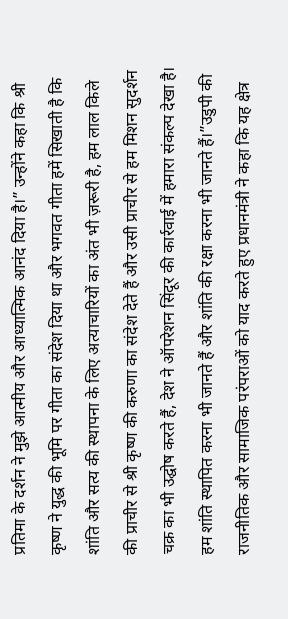प्रतिमा के दर्शन ने मुझे आत्मीय और आध्यात्मिक आनंद दिया है।” उन्होंने कहा कि श्री कृष्ण ने युद्ध की भूमि पर गीता का संदेश दिया था और भगवत गीता हमें सिखाती है कि शांति और सत्य की स्थापना के लिए अत्याचारियों का अंत भी ज़रूरी है, हम लाल किले की प्राचीर से श्री कृष्ण की करुणा का संदेश देते हैं और उसी प्राचीर से हम मिशन सुदर्शन चक्र का भी उद्घोष करते हैं, देश ने ऑपरेशन सिंदूर की कार्रवाई में हमारा संकल्प देखा है। हम शांति स्थापित करना भी जानते हैं और शांति की रक्षा करना भी जानते हैं।”उडुपी की राजनीतिक और सामाजिक परंपराओं को याद करते हुए प्रधानमंत्री ने कहा कि यह क्षेत्र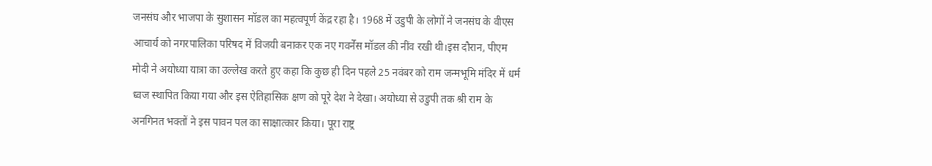जनसंघ और भाजपा के सुशासन मॉडल का महत्वपूर्ण केंद्र रहा है। 1968 में उडुपी के लोगों ने जनसंघ के वीएस आचार्य को नगरपालिका परिषद में विजयी बनाकर एक नए गवर्नेंस मॉडल की नींव रखी थी।इस दौरान, पीएम मोदी ने अयोध्या यात्रा का उल्लेख करते हुए कहा कि कुछ ही दिन पहले 25 नवंबर को राम जन्मभूमि मंदिर में धर्म ध्वज स्थापित किया गया और इस ऐतिहासिक क्षण को पूरे देश ने देखा। अयोध्या से उडुपी तक श्री राम के अनगिनत भक्तों ने इस पावन पल का साक्षात्कार किया। पूरा राष्ट्र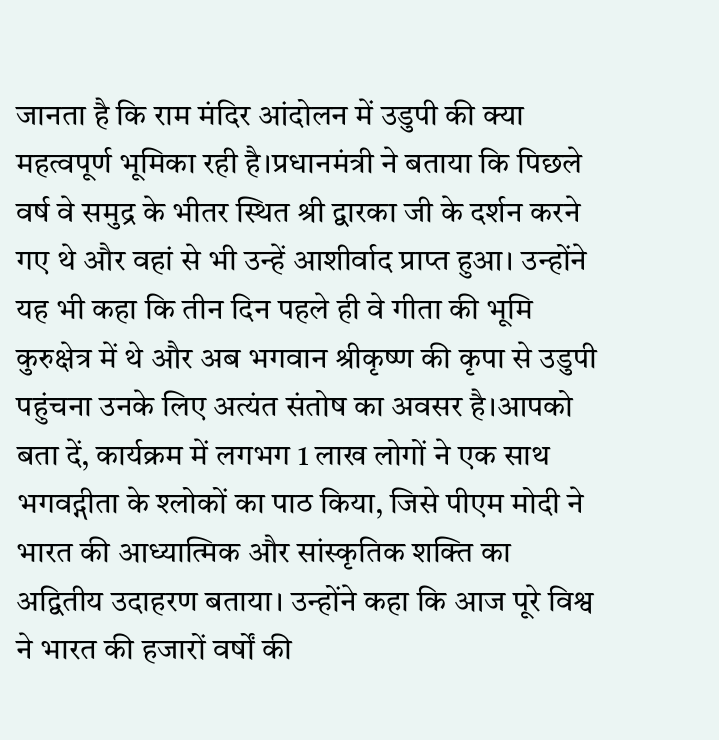जानता है कि राम मंदिर आंदोलन में उडुपी की क्या महत्वपूर्ण भूमिका रही है।प्रधानमंत्री ने बताया कि पिछले वर्ष वे समुद्र के भीतर स्थित श्री द्वारका जी के दर्शन करने गए थे और वहां से भी उन्हें आशीर्वाद प्राप्त हुआ। उन्होंने यह भी कहा कि तीन दिन पहले ही वे गीता की भूमि कुरुक्षेत्र में थे और अब भगवान श्रीकृष्ण की कृपा से उडुपी पहुंचना उनके लिए अत्यंत संतोष का अवसर है।आपको बता दें, कार्यक्रम में लगभग 1 लाख लोगों ने एक साथ भगवद्गीता के श्लोकों का पाठ किया, जिसे पीएम मोदी ने भारत की आध्यात्मिक और सांस्कृतिक शक्ति का अद्वितीय उदाहरण बताया। उन्होंने कहा कि आज पूरे विश्व ने भारत की हजारों वर्षों की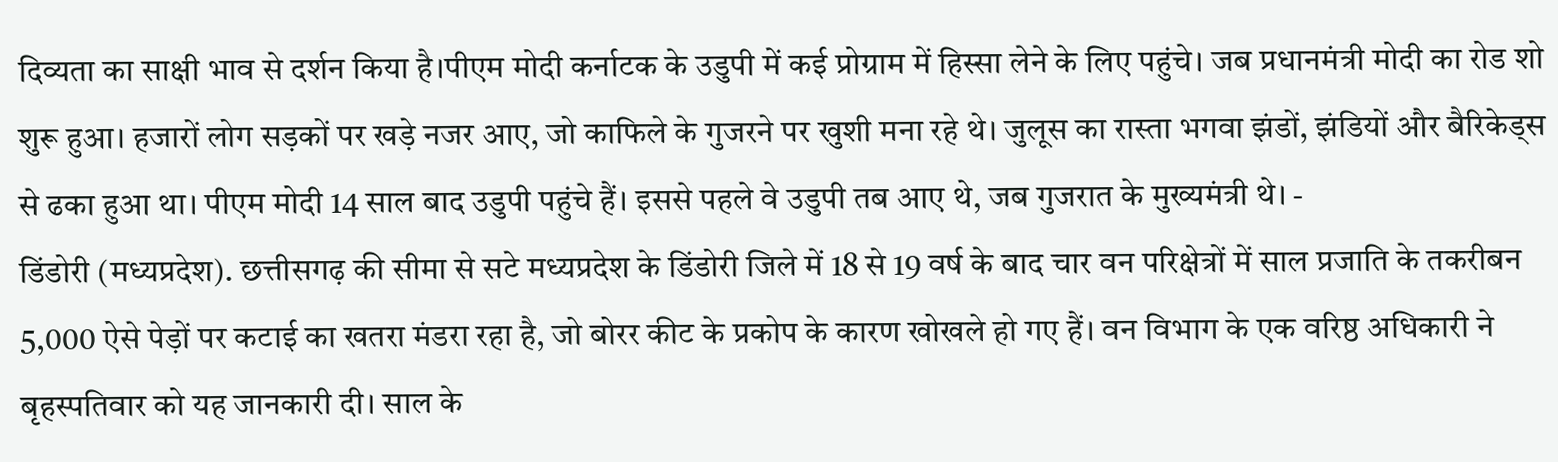दिव्यता का साक्षी भाव से दर्शन किया है।पीएम मोदी कर्नाटक के उडुपी में कई प्रोग्राम में हिस्सा लेने के लिए पहुंचे। जब प्रधानमंत्री मोदी का रोड शो शुरू हुआ। हजारों लोग सड़कों पर खड़े नजर आए, जो काफिले के गुजरने पर खुशी मना रहे थे। जुलूस का रास्ता भगवा झंडों, झंडियों और बैरिकेड्स से ढका हुआ था। पीएम मोदी 14 साल बाद उडुपी पहुंचे हैं। इससे पहले वे उडुपी तब आए थे, जब गुजरात के मुख्यमंत्री थे। -
डिंडोरी (मध्यप्रदेश). छत्तीसगढ़ की सीमा से सटे मध्यप्रदेश के डिंडोरी जिले में 18 से 19 वर्ष के बाद चार वन परिक्षेत्रों में साल प्रजाति के तकरीबन 5,000 ऐसे पेड़ों पर कटाई का खतरा मंडरा रहा है, जो बोरर कीट के प्रकोप के कारण खोखले हो गए हैं। वन विभाग के एक वरिष्ठ अधिकारी ने बृहस्पतिवार को यह जानकारी दी। साल के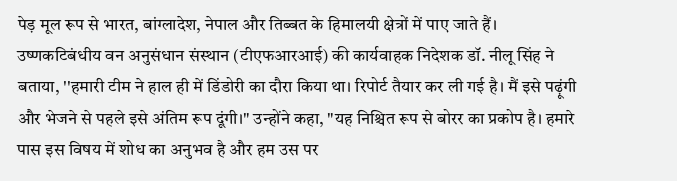पेड़ मूल रूप से भारत, बांग्लादेश, नेपाल और तिब्बत के हिमालयी क्षेत्रों में पाए जाते हैं।
उष्णकटिबंधीय वन अनुसंधान संस्थान (टीएफआरआई) की कार्यवाहक निदेशक डॉ. नीलू सिंह ने बताया, ''हमारी टीम ने हाल ही में डिंडोरी का दौरा किया था। रिपोर्ट तैयार कर ली गई है। मैं इसे पढ़ूंगी और भेजने से पहले इसे अंतिम रूप दूंगी।" उन्होंने कहा, "यह निश्चित रूप से बोरर का प्रकोप है। हमारे पास इस विषय में शोध का अनुभव है और हम उस पर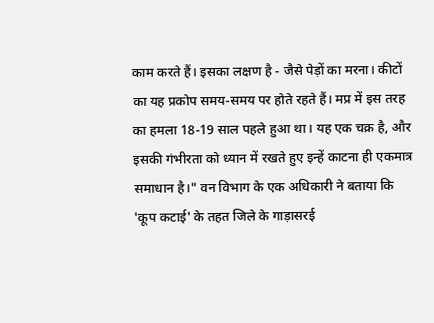काम करते हैं। इसका लक्षण है - जैसे पेड़ों का मरना। कीटों का यह प्रकोप समय-समय पर होते रहते हैं। मप्र में इस तरह का हमला 18-19 साल पहले हुआ था। यह एक चक्र है, और इसकी गंभीरता को ध्यान में रखते हुए इन्हें काटना ही एकमात्र समाधान है।" वन विभाग के एक अधिकारी ने बताया कि 'कूप कटाई' के तहत जिले के गाड़ासरई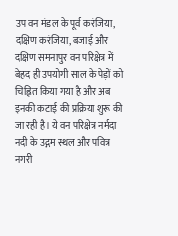उप वन मंडल के पूर्व करंजिया, दक्षिण करंजिया, बजाई और दक्षिण समनापुर वन परिक्षेत्र में बेहद ही उपयोगी साल के पेड़ों को चिह्नित किया गया है और अब इनकी कटाई की प्रक्रिया शुरू की जा रही है। ये वन परिक्षेत्र नर्मदा नदी के उद्गम स्थल और पवित्र नगरी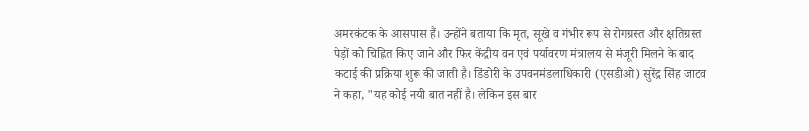अमरकंटक के आसपास हैं। उन्होंने बताया कि मृत, सूखे व गंभीर रूप से रोगग्रस्त और क्षतिग्रस्त पेड़ों को चिह्नित किए जाने और फिर केंद्रीय वन एवं पर्यावरण मंत्रालय से मंजूरी मिलने के बाद कटाई की प्रक्रिया शुरू की जाती है। डिंडोरी के उपवनमंडलाधिकारी (एसडीओ) सुरेंद्र सिंह जाटव ने कहा, "यह कोई नयी बात नहीं है। लेकिन इस बार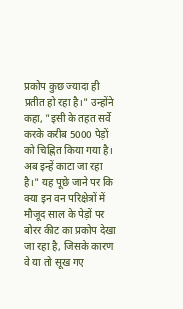प्रकोप कुछ ज्यादा ही प्रतीत हो रहा है।" उन्होंने कहा, "इसी के तहत सर्वे करके करीब 5000 पेड़ों को चिह्नित किया गया है। अब इन्हें काटा जा रहा है।" यह पूछे जाने पर कि क्या इन वन परिक्षेत्रों में मौजूद साल के पेड़ों पर बोरर कीट का प्रकोप देखा जा रहा है, जिसके कारण वे या तो सूख गए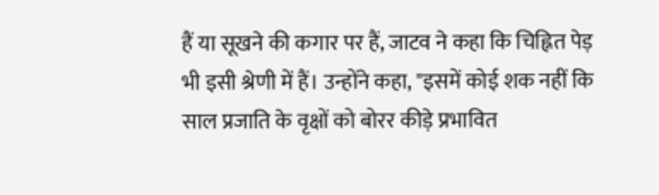हैं या सूखने की कगार पर हैं, जाटव ने कहा कि चिह्नित पेड़ भी इसी श्रेणी में हैं। उन्होंने कहा, "इसमें कोई शक नहीं कि साल प्रजाति के वृक्षों को बोरर कीड़े प्रभावित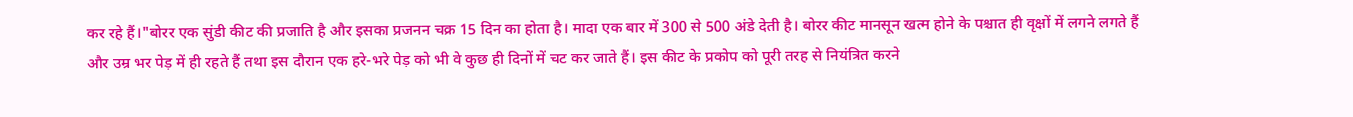कर रहे हैं।"बोरर एक सुंडी कीट की प्रजाति है और इसका प्रजनन चक्र 15 दिन का होता है। मादा एक बार में 300 से 500 अंडे देती है। बोरर कीट मानसून खत्म होने के पश्चात ही वृक्षों में लगने लगते हैं और उम्र भर पेड़ में ही रहते हैं तथा इस दौरान एक हरे-भरे पेड़ को भी वे कुछ ही दिनों में चट कर जाते हैं। इस कीट के प्रकोप को पूरी तरह से नियंत्रित करने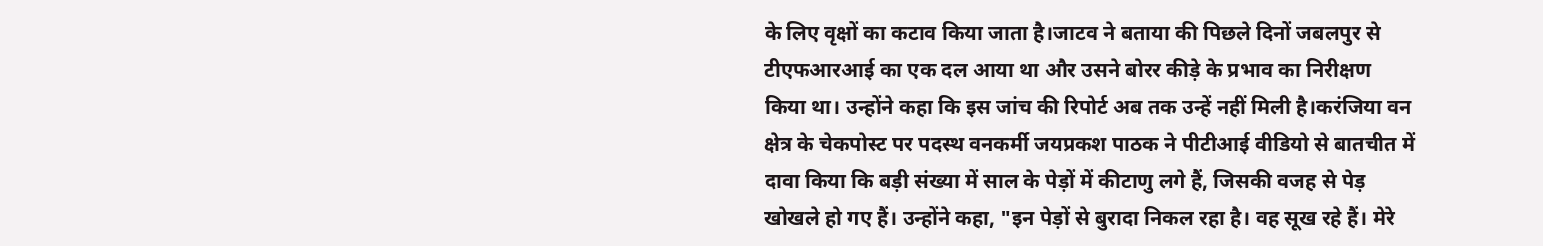के लिए वृक्षों का कटाव किया जाता है।जाटव ने बताया की पिछले दिनों जबलपुर से टीएफआरआई का एक दल आया था और उसने बोरर कीड़े के प्रभाव का निरीक्षण किया था। उन्होंने कहा कि इस जांच की रिपोर्ट अब तक उन्हें नहीं मिली है।करंजिया वन क्षेत्र के चेकपोस्ट पर पदस्थ वनकर्मी जयप्रकश पाठक ने पीटीआई वीडियो से बातचीत में दावा किया कि बड़ी संख्या में साल के पेड़ों में कीटाणु लगे हैं, जिसकी वजह से पेड़ खोखले हो गए हैं। उन्होंने कहा, "इन पेड़ों से बुरादा निकल रहा है। वह सूख रहे हैं। मेरे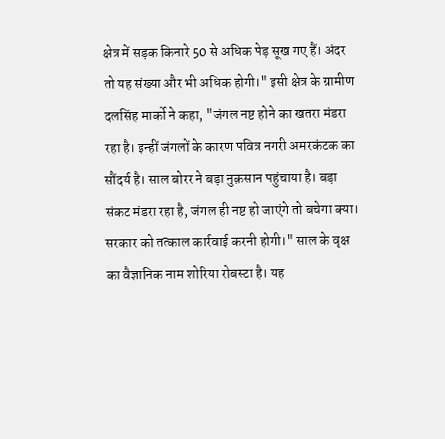क्षेत्र में सड़क किनारे 50 से अधिक पेड़ सूख गए हैं। अंदर तो यह संख्या और भी अधिक होगी।" इसी क्षेत्र के ग्रामीण दलसिंह मार्को ने कहा, "जंगल नष्ट होने का खतरा मंडरा रहा है। इन्हीं जंगलों के कारण पवित्र नगरी अमरकंटक का सौंदर्य है। साल बोरर ने बड़ा नुक़सान पहुंचाया है। बड़ा संकट मंडरा रहा है, जंगल ही नष्ट हो जाएंगे तो बचेगा क्या। सरकार को तत्काल कार्रवाई करनी होगी।" साल के वृक्ष का वैज्ञानिक नाम शोरिया रोबस्टा है। यह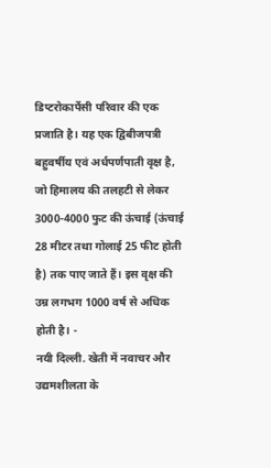डिप्टरोकार्पेसी परिवार की एक प्रजाति है। यह एक द्विबीजपत्री बहुवर्षीय एवं अर्धपर्णपाती वृक्ष है, जो हिमालय की तलहटी से लेकर 3000-4000 फुट की ऊंचाई (ऊंचाई 28 मीटर तथा गोलाई 25 फीट होती है) तक पाए जाते हैं। इस वृक्ष की उम्र लगभग 1000 वर्ष से अधिक होती है। -
नयी दिल्ली. खेती में नवाचर और उद्यमशीलता के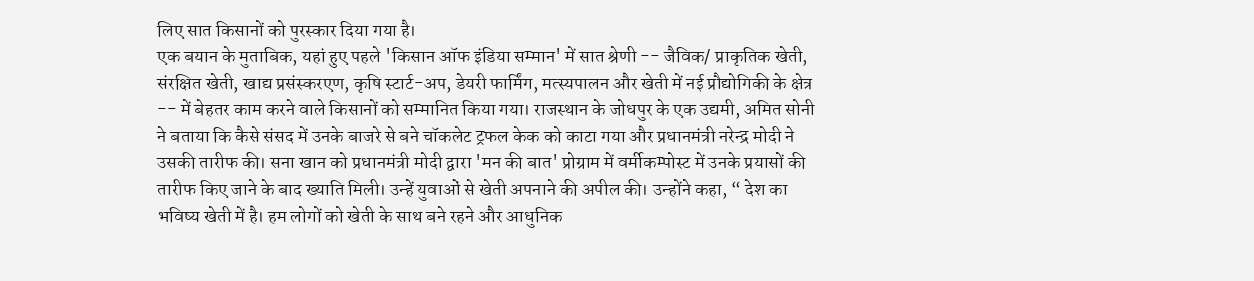लिए सात किसानों को पुरस्कार दिया गया है।
एक बयान के मुताबिक, यहां हुए पहले 'किसान ऑफ इंडिया सम्मान' में सात श्रेणी -- जैविक/ प्राकृतिक खेती, संरक्षित खेती, खाद्य प्रसंस्करएण, कृषि स्टार्ट-अप, डेयरी फार्मिंग, मत्स्यपालन और खेती में नई प्रौद्योगिकी के क्षेत्र -- में बेहतर काम करने वाले किसानों को सम्मानित किया गया। राजस्थान के जोधपुर के एक उद्यमी, अमित सोनी ने बताया कि कैसे संसद में उनके बाजरे से बने चॉकलेट ट्रफल केक को काटा गया और प्रधानमंत्री नरेन्द्र मोदी ने उसकी तारीफ की। सना खान को प्रधानमंत्री मोदी द्वारा 'मन की बात' प्रोग्राम में वर्मीकम्पोस्ट में उनके प्रयासों की तारीफ किए जाने के बाद ख्याति मिली। उन्हें युवाओं से खेती अपनाने की अपील की। उन्होंने कहा, “ देश का भविष्य खेती में है। हम लोगों को खेती के साथ बने रहने और आधुनिक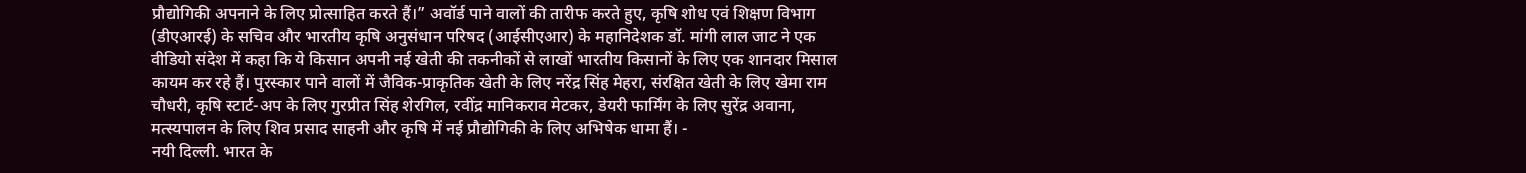प्रौद्योगिकी अपनाने के लिए प्रोत्साहित करते हैं।” अवॉर्ड पाने वालों की तारीफ करते हुए, कृषि शोध एवं शिक्षण विभाग (डीएआरई) के सचिव और भारतीय कृषि अनुसंधान परिषद (आईसीएआर) के महानिदेशक डॉ. मांगी लाल जाट ने एक वीडियो संदेश में कहा कि ये किसान अपनी नई खेती की तकनीकों से लाखों भारतीय किसानों के लिए एक शानदार मिसाल कायम कर रहे हैं। पुरस्कार पाने वालों में जैविक-प्राकृतिक खेती के लिए नरेंद्र सिंह मेहरा, संरक्षित खेती के लिए खेमा राम चौधरी, कृषि स्टार्ट-अप के लिए गुरप्रीत सिंह शेरगिल, रवींद्र मानिकराव मेटकर, डेयरी फार्मिंग के लिए सुरेंद्र अवाना, मत्स्यपालन के लिए शिव प्रसाद साहनी और कृषि में नई प्रौद्योगिकी के लिए अभिषेक धामा हैं। -
नयी दिल्ली. भारत के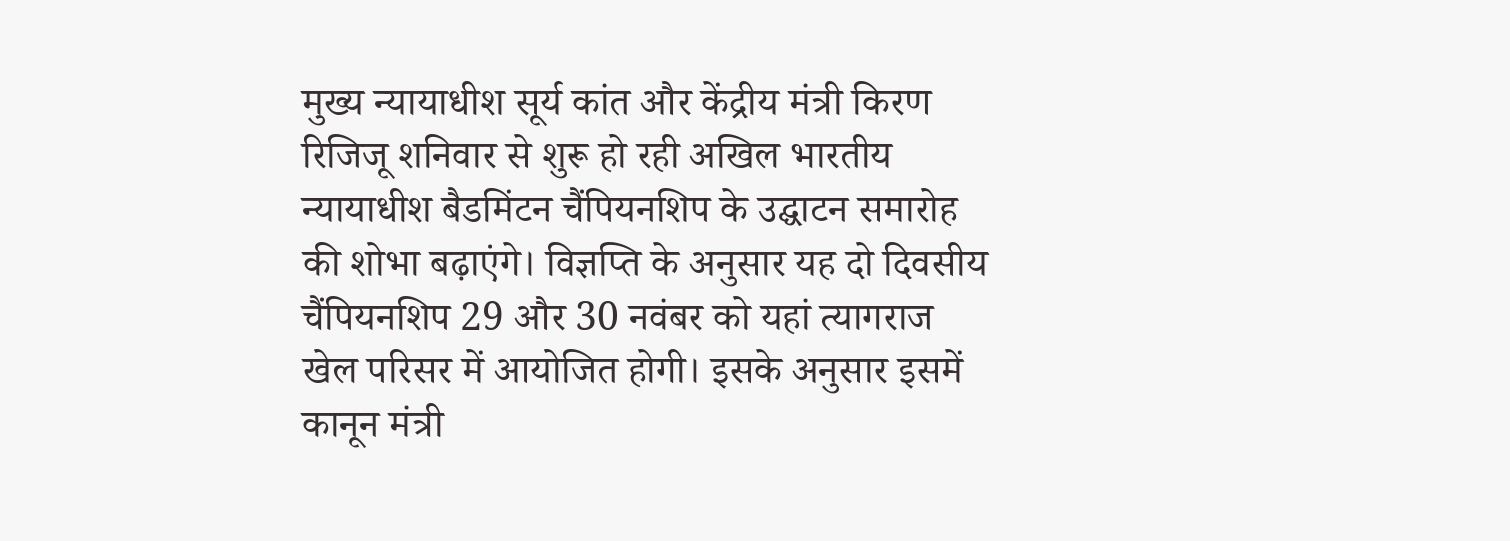मुख्य न्यायाधीश सूर्य कांत और केंद्रीय मंत्री किरण रिजिजू शनिवार से शुरू हो रही अखिल भारतीय न्यायाधीश बैडमिंटन चैंपियनशिप के उद्घाटन समारोह की शोभा बढ़ाएंगे। विज्ञप्ति के अनुसार यह दो दिवसीय चैंपियनशिप 29 और 30 नवंबर को यहां त्यागराज खेल परिसर में आयोजित होगी। इसके अनुसार इसमें कानून मंत्री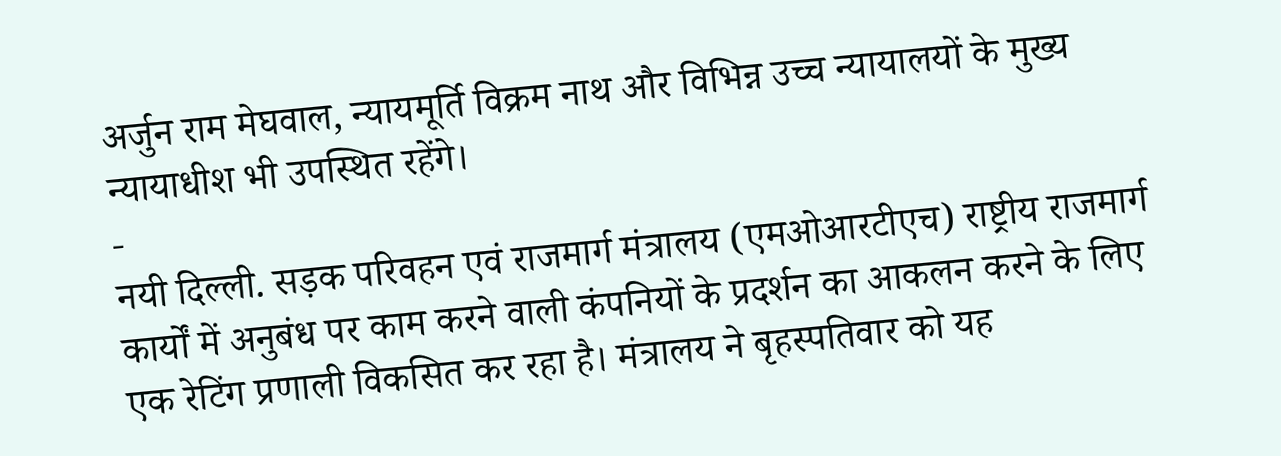अर्जुन राम मेघवाल, न्यायमूर्ति विक्रम नाथ और विभिन्न उच्च न्यायालयों के मुख्य न्यायाधीश भी उपस्थित रहेंगे।
-
नयी दिल्ली. सड़क परिवहन एवं राजमार्ग मंत्रालय (एमओआरटीएच) राष्ट्रीय राजमार्ग कार्यों में अनुबंध पर काम करने वाली कंपनियों के प्रदर्शन का आकलन करने के लिए एक रेटिंग प्रणाली विकसित कर रहा है। मंत्रालय ने बृहस्पतिवार को यह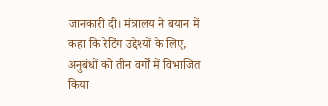जानकारी दी। मंत्रालय ने बयान में कहा कि रेटिंग उद्देश्यों के लिए, अनुबंधों को तीन वर्गों में विभाजित किया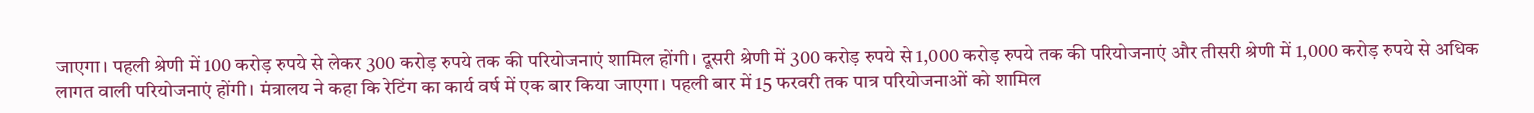जाएगा। पहली श्रेणी में 100 करोड़ रुपये से लेकर 300 करोड़ रुपये तक की परियोजनाएं शामिल होंगी। दूसरी श्रेणी में 300 करोड़ रुपये से 1,000 करोड़ रुपये तक की परियोजनाएं और तीसरी श्रेणी में 1,000 करोड़ रुपये से अधिक लागत वाली परियोजनाएं होंगी। मंत्रालय ने कहा कि रेटिंग का कार्य वर्ष में एक बार किया जाएगा। पहली बार में 15 फरवरी तक पात्र परियोजनाओं को शामिल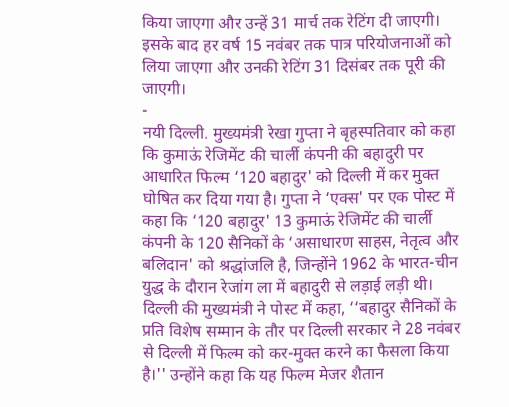किया जाएगा और उन्हें 31 मार्च तक रेटिंग दी जाएगी। इसके बाद हर वर्ष 15 नवंबर तक पात्र परियोजनाओं को लिया जाएगा और उनकी रेटिंग 31 दिसंबर तक पूरी की जाएगी।
-
नयी दिल्ली. मुख्यमंत्री रेखा गुप्ता ने बृहस्पतिवार को कहा कि कुमाऊं रेजिमेंट की चार्ली कंपनी की बहादुरी पर आधारित फिल्म ‘120 बहादुर' को दिल्ली में कर मुक्त घोषित कर दिया गया है। गुप्ता ने ‘एक्स' पर एक पोस्ट में कहा कि ‘120 बहादुर' 13 कुमाऊं रेजिमेंट की चार्ली कंपनी के 120 सैनिकों के ‘असाधारण साहस, नेतृत्व और बलिदान' को श्रद्धांजलि है, जिन्होंने 1962 के भारत-चीन युद्ध के दौरान रेजांग ला में बहादुरी से लड़ाई लड़ी थी। दिल्ली की मुख्यमंत्री ने पोस्ट में कहा, ‘‘बहादुर सैनिकों के प्रति विशेष सम्मान के तौर पर दिल्ली सरकार ने 28 नवंबर से दिल्ली में फिल्म को कर-मुक्त करने का फैसला किया है।'' उन्होंने कहा कि यह फिल्म मेजर शैतान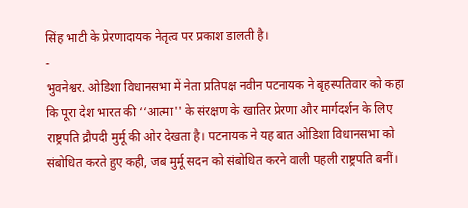सिंह भाटी के प्रेरणादायक नेतृत्व पर प्रकाश डालती है।
-
भुवनेश्वर. ओडिशा विधानसभा में नेता प्रतिपक्ष नवीन पटनायक ने बृहस्पतिवार को कहा कि पूरा देश भारत की ‘‘आत्मा'' के संरक्षण के खातिर प्रेरणा और मार्गदर्शन के लिए राष्ट्रपति द्रौपदी मुर्मू की ओर देखता है। पटनायक ने यह बात ओडिशा विधानसभा को संबोधित करते हुए कही, जब मुर्मू सदन को संबोधित करने वाली पहली राष्ट्रपति बनीं।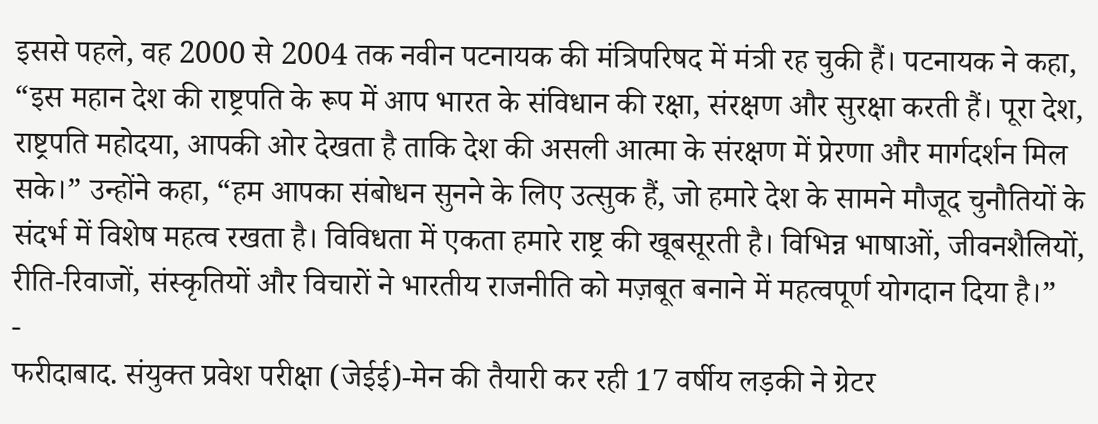इससे पहले, वह 2000 से 2004 तक नवीन पटनायक की मंत्रिपरिषद में मंत्री रह चुकी हैं। पटनायक ने कहा, “इस महान देश की राष्ट्रपति के रूप में आप भारत के संविधान की रक्षा, संरक्षण और सुरक्षा करती हैं। पूरा देश, राष्ट्रपति महोदया, आपकी ओर देखता है ताकि देश की असली आत्मा के संरक्षण में प्रेरणा और मार्गदर्शन मिल सके।” उन्होंने कहा, “हम आपका संबोधन सुनने के लिए उत्सुक हैं, जो हमारे देश के सामने मौजूद चुनौतियों के संदर्भ में विशेष महत्व रखता है। विविधता में एकता हमारे राष्ट्र की खूबसूरती है। विभिन्न भाषाओं, जीवनशैलियों, रीति-रिवाजों, संस्कृतियों और विचारों ने भारतीय राजनीति को मज़बूत बनाने में महत्वपूर्ण योगदान दिया है।”
-
फरीदाबाद. संयुक्त प्रवेश परीक्षा (जेईई)-मेन की तैयारी कर रही 17 वर्षीय लड़की ने ग्रेटर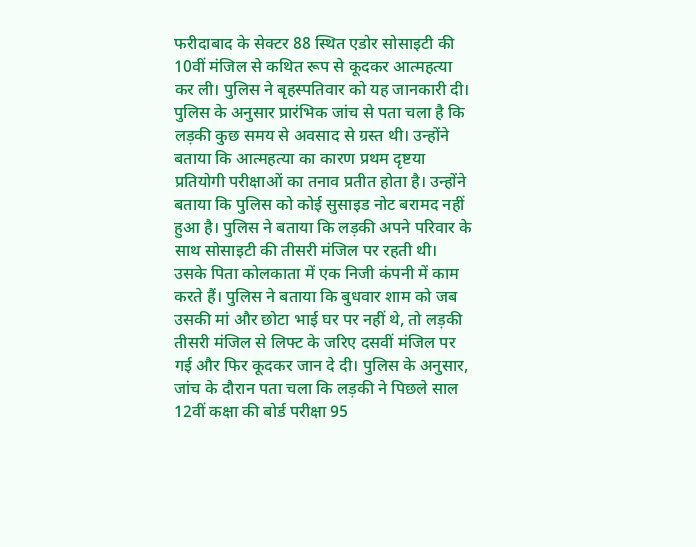फरीदाबाद के सेक्टर 88 स्थित एडोर सोसाइटी की 10वीं मंजिल से कथित रूप से कूदकर आत्महत्या कर ली। पुलिस ने बृहस्पतिवार को यह जानकारी दी। पुलिस के अनुसार प्रारंभिक जांच से पता चला है कि लड़की कुछ समय से अवसाद से ग्रस्त थी। उन्होंने बताया कि आत्महत्या का कारण प्रथम दृष्टया प्रतियोगी परीक्षाओं का तनाव प्रतीत होता है। उन्होंने बताया कि पुलिस को कोई सुसाइड नोट बरामद नहीं हुआ है। पुलिस ने बताया कि लड़की अपने परिवार के साथ सोसाइटी की तीसरी मंजिल पर रहती थी। उसके पिता कोलकाता में एक निजी कंपनी में काम करते हैं। पुलिस ने बताया कि बुधवार शाम को जब उसकी मां और छोटा भाई घर पर नहीं थे, तो लड़की तीसरी मंजिल से लिफ्ट के जरिए दसवीं मंजिल पर गई और फिर कूदकर जान दे दी। पुलिस के अनुसार, जांच के दौरान पता चला कि लड़की ने पिछले साल 12वीं कक्षा की बोर्ड परीक्षा 95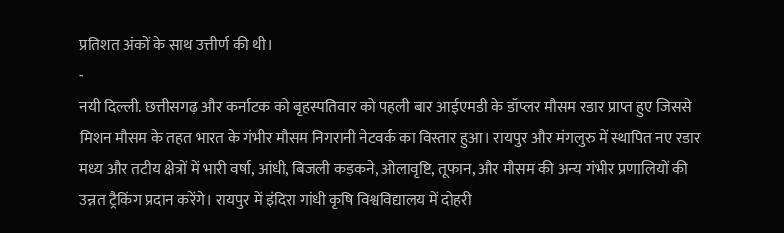प्रतिशत अंकों के साथ उत्तीर्ण की थी।
-
नयी दिल्ली. छत्तीसगढ़ और कर्नाटक को बृहस्पतिवार को पहली बार आईएमडी के डॉप्लर मौसम रडार प्राप्त हुए जिससे मिशन मौसम के तहत भारत के गंभीर मौसम निगरानी नेटवर्क का विस्तार हुआ। रायपुर और मंगलुरु में स्थापित नए रडार मध्य और तटीय क्षेत्रों में भारी वर्षा, आंधी, बिजली कड़कने, ओलावृष्टि, तूफान, और मौसम की अन्य गंभीर प्रणालियों की उन्नत ट्रैकिंग प्रदान करेंगे। रायपुर में इंदिरा गांधी कृषि विश्वविद्यालय में दोहरी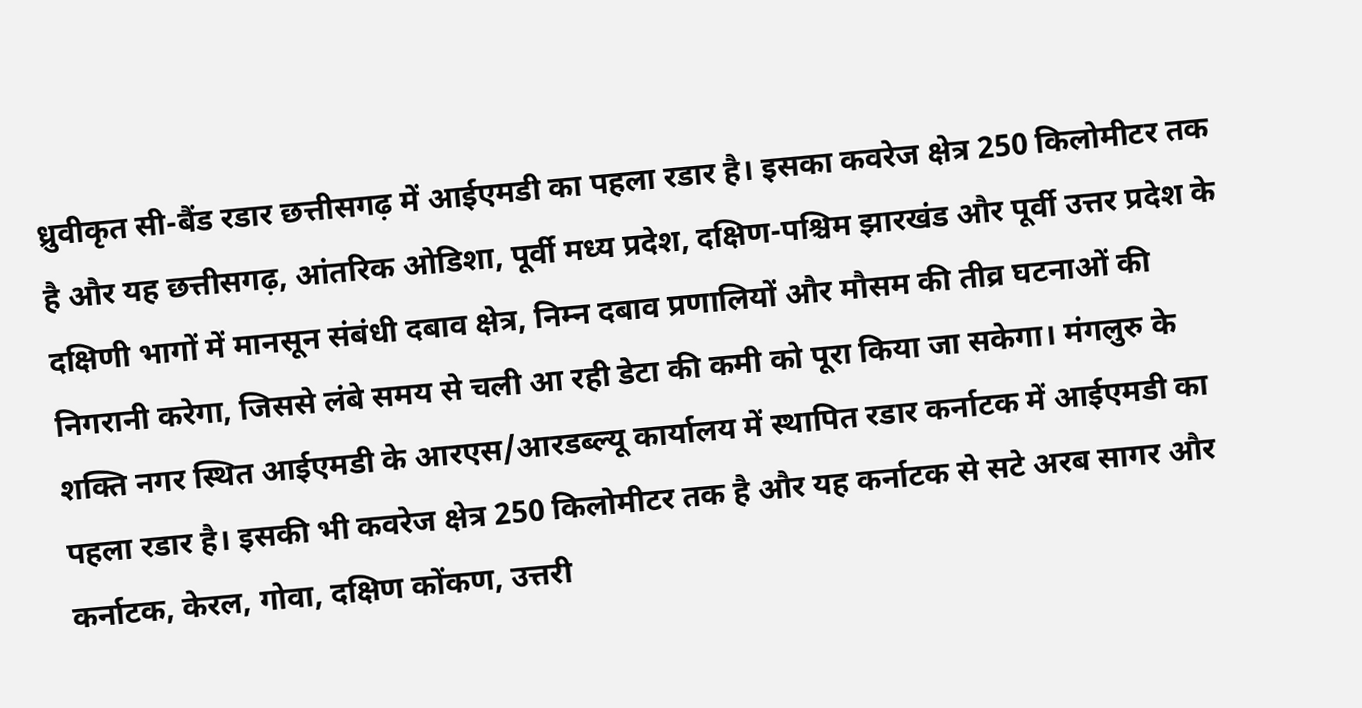ध्रुवीकृत सी-बैंड रडार छत्तीसगढ़ में आईएमडी का पहला रडार है। इसका कवरेज क्षेत्र 250 किलोमीटर तक है और यह छत्तीसगढ़, आंतरिक ओडिशा, पूर्वी मध्य प्रदेश, दक्षिण-पश्चिम झारखंड और पूर्वी उत्तर प्रदेश के दक्षिणी भागों में मानसून संबंधी दबाव क्षेत्र, निम्न दबाव प्रणालियों और मौसम की तीव्र घटनाओं की निगरानी करेगा, जिससे लंबे समय से चली आ रही डेटा की कमी को पूरा किया जा सकेगा। मंगलुरु के शक्ति नगर स्थित आईएमडी के आरएस/आरडब्ल्यू कार्यालय में स्थापित रडार कर्नाटक में आईएमडी का पहला रडार है। इसकी भी कवरेज क्षेत्र 250 किलोमीटर तक है और यह कर्नाटक से सटे अरब सागर और कर्नाटक, केरल, गोवा, दक्षिण कोंकण, उत्तरी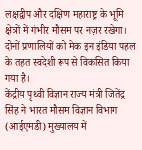लक्षद्वीप और दक्षिण महाराष्ट्र के भूमि क्षेत्रों में गंभीर मौसम पर नज़र रखेगा। दोनों प्रणालियों को मेक इन इंडिया पहल के तहत स्वदेशी रूप से विकसित किया गया है।
केंद्रीय पृथ्वी विज्ञान राज्य मंत्री जितेंद्र सिंह ने भारत मौसम विज्ञान विभाग (आईएमडी) मुख्यालय में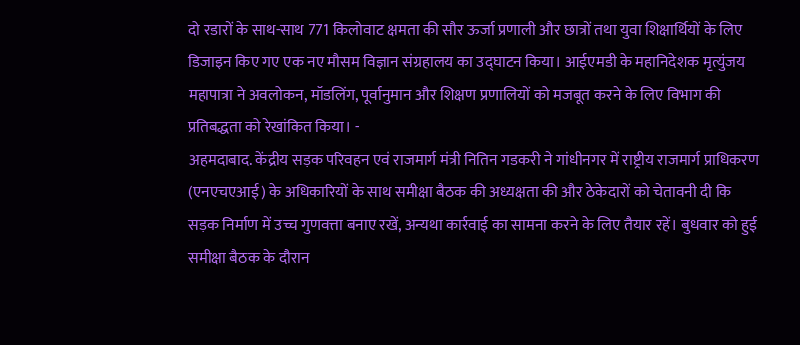दो रडारों के साथ-साथ 771 किलोवाट क्षमता की सौर ऊर्जा प्रणाली और छात्रों तथा युवा शिक्षार्थियों के लिए डिजाइन किए गए एक नए मौसम विज्ञान संग्रहालय का उद्घाटन किया। आईएमडी के महानिदेशक मृत्युंजय महापात्रा ने अवलोकन, मॉडलिंग, पूर्वानुमान और शिक्षण प्रणालियों को मजबूत करने के लिए विभाग की प्रतिबद्धता को रेखांकित किया। -
अहमदाबाद. केंद्रीय सड़क परिवहन एवं राजमार्ग मंत्री नितिन गडकरी ने गांधीनगर में राष्ट्रीय राजमार्ग प्राधिकरण (एनएचएआई) के अधिकारियों के साथ समीक्षा बैठक की अध्यक्षता की और ठेकेदारों को चेतावनी दी कि सड़क निर्माण में उच्च गुणवत्ता बनाए रखें, अन्यथा कार्रवाई का सामना करने के लिए तैयार रहें। बुधवार को हुई समीक्षा बैठक के दौरान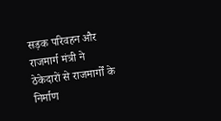सड़क परिवहन और राजमार्ग मंत्री ने ठेकेदारों से राजमार्गों के निर्माण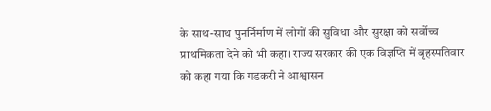के साथ-साथ पुनर्निर्माण में लोगों की सुविधा और सुरक्षा को सर्वोच्च प्राथमिकता देने को भी कहा। राज्य सरकार की एक विज्ञप्ति में बृहस्पतिवार को कहा गया कि गडकरी ने आश्वासन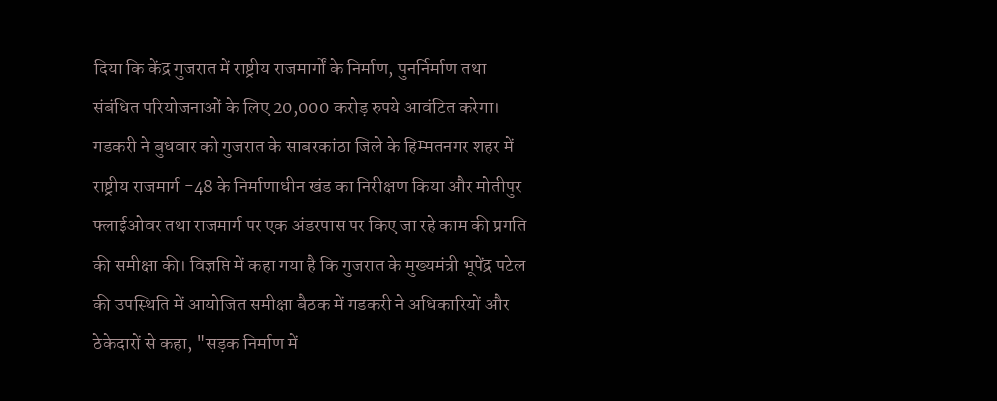दिया कि केंद्र गुजरात में राष्ट्रीय राजमार्गों के निर्माण, पुनर्निर्माण तथा संबंधित परियोजनाओं के लिए 20,000 करोड़ रुपये आवंटित करेगा। गडकरी ने बुधवार को गुजरात के साबरकांठा जिले के हिम्मतनगर शहर में राष्ट्रीय राजमार्ग -48 के निर्माणाधीन खंड का निरीक्षण किया और मोतीपुर फ्लाईओवर तथा राजमार्ग पर एक अंडरपास पर किए जा रहे काम की प्रगति की समीक्षा की। विज्ञप्ति में कहा गया है कि गुजरात के मुख्यमंत्री भूपेंद्र पटेल की उपस्थिति में आयोजित समीक्षा बैठक में गडकरी ने अधिकारियों और ठेकेदारों से कहा, "सड़क निर्माण में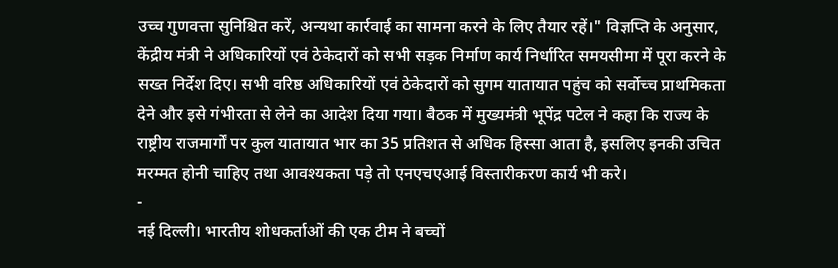उच्च गुणवत्ता सुनिश्चित करें, अन्यथा कार्रवाई का सामना करने के लिए तैयार रहें।" विज्ञप्ति के अनुसार, केंद्रीय मंत्री ने अधिकारियों एवं ठेकेदारों को सभी सड़क निर्माण कार्य निर्धारित समयसीमा में पूरा करने के सख्त निर्देश दिए। सभी वरिष्ठ अधिकारियों एवं ठेकेदारों को सुगम यातायात पहुंच को सर्वोच्च प्राथमिकता देने और इसे गंभीरता से लेने का आदेश दिया गया। बैठक में मुख्यमंत्री भूपेंद्र पटेल ने कहा कि राज्य के राष्ट्रीय राजमार्गों पर कुल यातायात भार का 35 प्रतिशत से अधिक हिस्सा आता है, इसलिए इनकी उचित मरम्मत होनी चाहिए तथा आवश्यकता पड़े तो एनएचएआई विस्तारीकरण कार्य भी करे।
-
नई दिल्ली। भारतीय शोधकर्ताओं की एक टीम ने बच्चों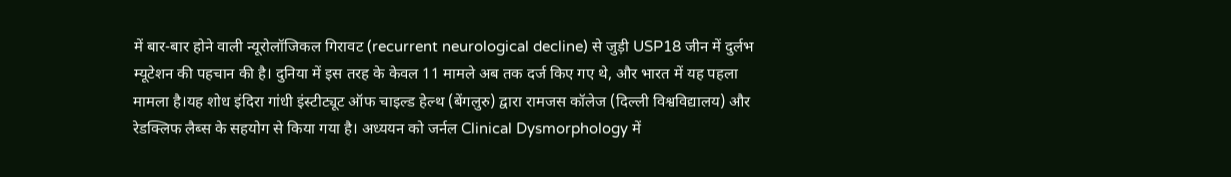में बार-बार होने वाली न्यूरोलॉजिकल गिरावट (recurrent neurological decline) से जुड़ी USP18 जीन में दुर्लभ म्यूटेशन की पहचान की है। दुनिया में इस तरह के केवल 11 मामले अब तक दर्ज किए गए थे, और भारत में यह पहला मामला है।यह शोध इंदिरा गांधी इंस्टीट्यूट ऑफ चाइल्ड हेल्थ (बेंगलुरु) द्वारा रामजस कॉलेज (दिल्ली विश्वविद्यालय) और रेडक्लिफ लैब्स के सहयोग से किया गया है। अध्ययन को जर्नल Clinical Dysmorphology में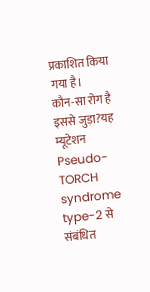प्रकाशित किया गया है।
कौन-सा रोग है इससे जुड़ा?यह म्यूटेशन Pseudo-TORCH syndrome type-2 से संबंधित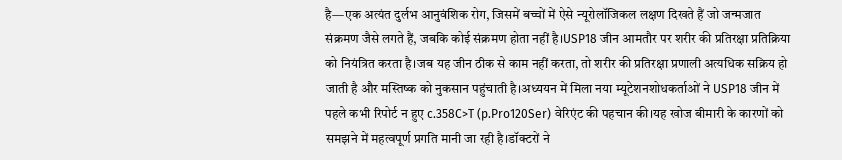है—एक अत्यंत दुर्लभ आनुवंशिक रोग, जिसमें बच्चों में ऐसे न्यूरोलॉजिकल लक्षण दिखते हैं जो जन्मजात संक्रमण जैसे लगते हैं, जबकि कोई संक्रमण होता नहीं है।USP18 जीन आमतौर पर शरीर की प्रतिरक्षा प्रतिक्रिया को नियंत्रित करता है।जब यह जीन ठीक से काम नहीं करता, तो शरीर की प्रतिरक्षा प्रणाली अत्यधिक सक्रिय हो जाती है और मस्तिष्क को नुकसान पहुंचाती है।अध्ययन में मिला नया म्यूटेशनशोधकर्ताओं ने USP18 जीन में पहले कभी रिपोर्ट न हुए c.358C>T (p.Pro120Ser) वेरिएंट की पहचान की।यह खोज बीमारी के कारणों को समझने में महत्वपूर्ण प्रगति मानी जा रही है।डॉक्टरों ने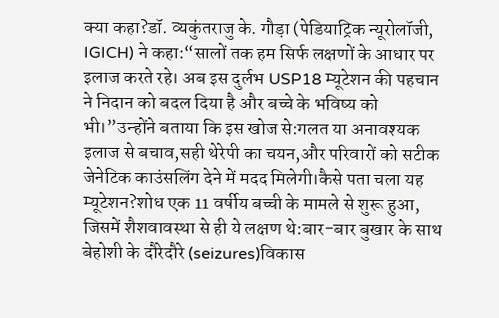क्या कहा?डॉ. व्यकुंतराजु के. गौड़ा (पेडियाट्रिक न्यूरोलॉजी, IGICH) ने कहा:“सालों तक हम सिर्फ लक्षणों के आधार पर इलाज करते रहे। अब इस दुर्लभ USP18 म्यूटेशन की पहचान ने निदान को बदल दिया है और बच्चे के भविष्य को भी।”उन्होंने बताया कि इस खोज से:गलत या अनावश्यक इलाज से बचाव,सही थेरेपी का चयन,और परिवारों को सटीक जेनेटिक काउंसलिंग देने में मदद मिलेगी।कैसे पता चला यह म्यूटेशन?शोध एक 11 वर्षीय बच्ची के मामले से शुरू हुआ, जिसमें शैशवावस्था से ही ये लक्षण थे:बार-बार बुखार के साथ बेहोशी के दौरेदौरे (seizures)विकास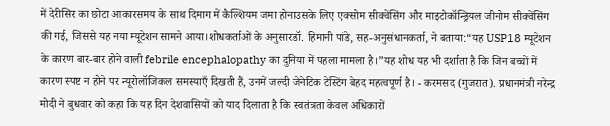में देरीसिर का छोटा आकारसमय के साथ दिमाग में कैल्शियम जमा होनाउसके लिए एक्सोम सीक्वेंसिंग और माइटोकॉन्ड्रियल जीनोम सीक्वेंसिंग की गई, जिससे यह नया म्यूटेशन सामने आया।शोधकर्ताओं के अनुसारडॉ. हिमानी पांडे, सह-अनुसंधानकर्ता, ने बताया:“यह USP18 म्यूटेशन के कारण बार-बार होने वाली febrile encephalopathy का दुनिया में पहला मामला है।”यह शोध यह भी दर्शाता है कि जिन बच्चों में कारण स्पष्ट न होने पर न्यूरोलॉजिकल समस्याएँ दिखती हैं, उनमें जल्दी जेनेटिक टेस्टिंग बेहद महत्वपूर्ण है। - करमसद (गुजरात). प्रधानमंत्री नरेन्द्र मोदी ने बुधवार को कहा कि यह दिन देशवासियों को याद दिलाता है कि स्वतंत्रता केवल अधिकारों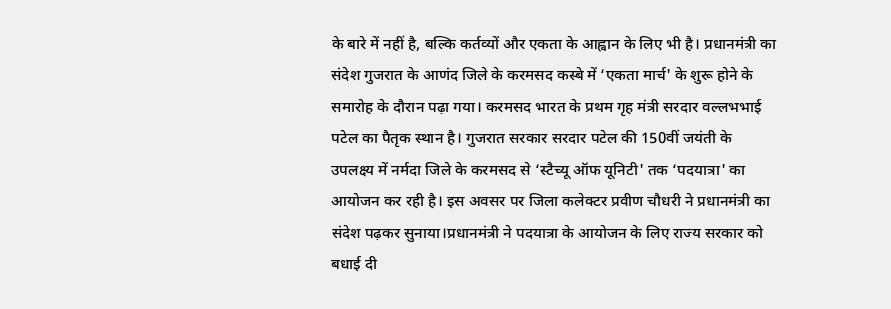के बारे में नहीं है, बल्कि कर्तव्यों और एकता के आह्वान के लिए भी है। प्रधानमंत्री का संदेश गुजरात के आणंद जिले के करमसद कस्बे में ‘एकता मार्च' के शुरू होने के समारोह के दौरान पढ़ा गया। करमसद भारत के प्रथम गृह मंत्री सरदार वल्लभभाई पटेल का पैतृक स्थान है। गुजरात सरकार सरदार पटेल की 150वीं जयंती के उपलक्ष्य में नर्मदा जिले के करमसद से ‘स्टैच्यू ऑफ यूनिटी' तक ‘पदयात्रा' का आयोजन कर रही है। इस अवसर पर जिला कलेक्टर प्रवीण चौधरी ने प्रधानमंत्री का संदेश पढ़कर सुनाया।प्रधानमंत्री ने पदयात्रा के आयोजन के लिए राज्य सरकार को बधाई दी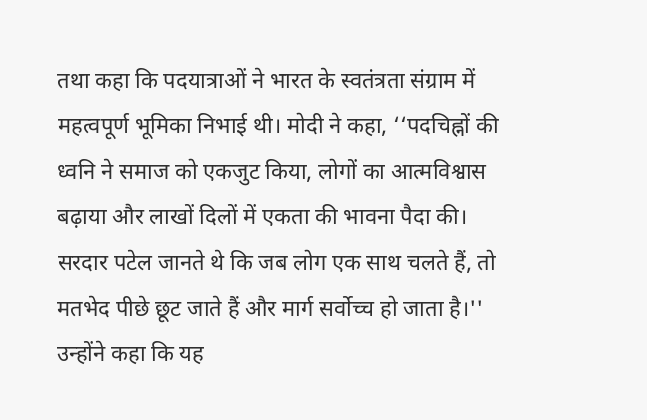तथा कहा कि पदयात्राओं ने भारत के स्वतंत्रता संग्राम में महत्वपूर्ण भूमिका निभाई थी। मोदी ने कहा, ‘‘पदचिह्नों की ध्वनि ने समाज को एकजुट किया, लोगों का आत्मविश्वास बढ़ाया और लाखों दिलों में एकता की भावना पैदा की। सरदार पटेल जानते थे कि जब लोग एक साथ चलते हैं, तो मतभेद पीछे छूट जाते हैं और मार्ग सर्वोच्च हो जाता है।'' उन्होंने कहा कि यह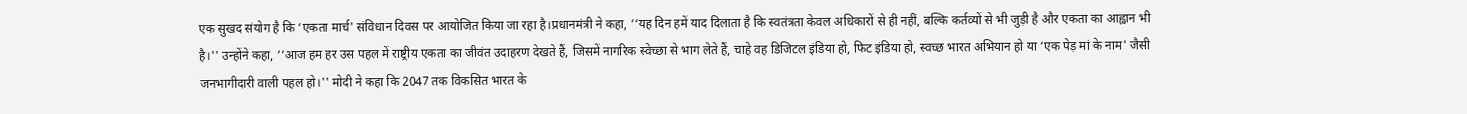एक सुखद संयोग है कि ‘एकता मार्च' संविधान दिवस पर आयोजित किया जा रहा है।प्रधानमंत्री ने कहा, ‘‘यह दिन हमें याद दिलाता है कि स्वतंत्रता केवल अधिकारों से ही नहीं, बल्कि कर्तव्यों से भी जुड़ी है और एकता का आह्वान भी है।'' उन्होंने कहा, ‘‘आज हम हर उस पहल में राष्ट्रीय एकता का जीवंत उदाहरण देखते हैं, जिसमें नागरिक स्वेच्छा से भाग लेते हैं, चाहे वह डिजिटल इंडिया हो, फिट इंडिया हो, स्वच्छ भारत अभियान हो या ‘एक पेड़ मां के नाम' जैसी जनभागीदारी वाली पहल हो।'' मोदी ने कहा कि 2047 तक विकसित भारत के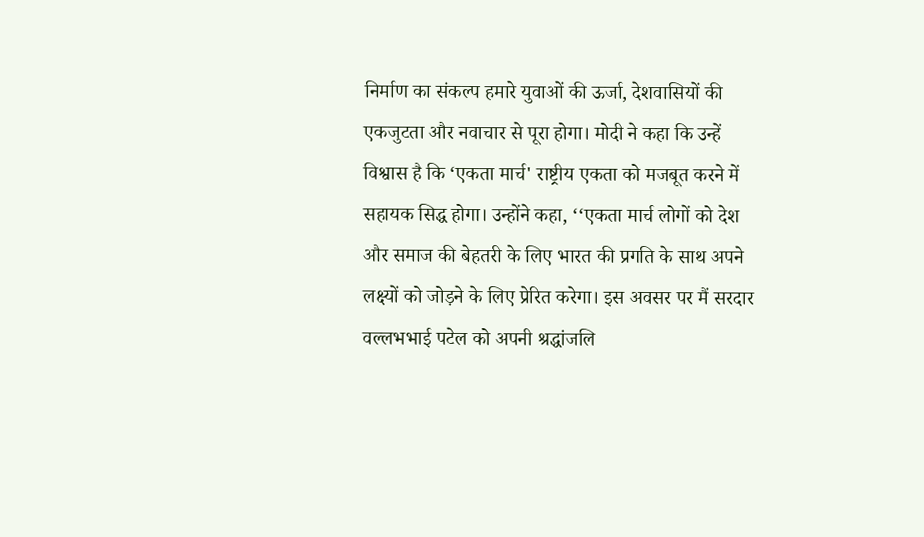निर्माण का संकल्प हमारे युवाओं की ऊर्जा, देशवासियों की एकजुटता और नवाचार से पूरा होगा। मोदी ने कहा कि उन्हें विश्वास है कि ‘एकता मार्च' राष्ट्रीय एकता को मजबूत करने में सहायक सिद्ध होगा। उन्होंने कहा, ‘‘एकता मार्च लोगों को देश और समाज की बेहतरी के लिए भारत की प्रगति के साथ अपने लक्ष्यों को जोड़ने के लिए प्रेरित करेगा। इस अवसर पर मैं सरदार वल्लभभाई पटेल को अपनी श्रद्धांजलि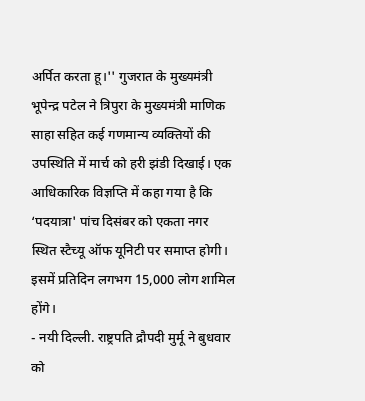अर्पित करता हू।'' गुजरात के मुख्यमंत्री भूपेन्द्र पटेल ने त्रिपुरा के मुख्यमंत्री माणिक साहा सहित कई गणमान्य व्यक्तियों की उपस्थिति में मार्च को हरी झंडी दिखाई। एक आधिकारिक विज्ञप्ति में कहा गया है कि ‘पदयात्रा' पांच दिसंबर को एकता नगर स्थित स्टैच्यू ऑफ यूनिटी पर समाप्त होगी। इसमें प्रतिदिन लगभग 15,000 लोग शामिल होंगे।
- नयी दिल्ली. राष्ट्रपति द्रौपदी मुर्मू ने बुधवार को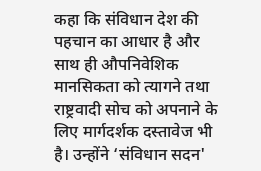कहा कि संविधान देश की पहचान का आधार है और साथ ही औपनिवेशिक मानसिकता को त्यागने तथा राष्ट्रवादी सोच को अपनाने के लिए मार्गदर्शक दस्तावेज भी है। उन्होंने ‘संविधान सदन'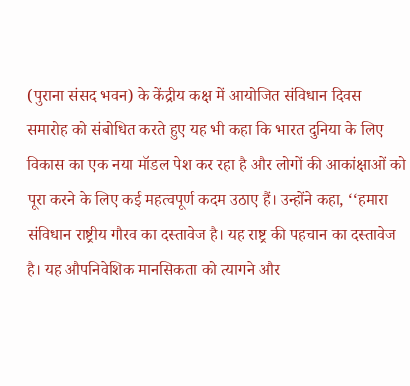(पुराना संसद भवन) के केंद्रीय कक्ष में आयोजित संविधान दिवस समारोह को संबोधित करते हुए यह भी कहा कि भारत दुनिया के लिए विकास का एक नया मॉडल पेश कर रहा है और लोगों की आकांक्षाओं को पूरा करने के लिए कई महत्वपूर्ण कदम उठाए हैं। उन्होंने कहा, ‘‘हमारा संविधान राष्ट्रीय गौरव का दस्तावेज है। यह राष्ट्र की पहचान का दस्तावेज है। यह औपनिवेशिक मानसिकता को त्यागने और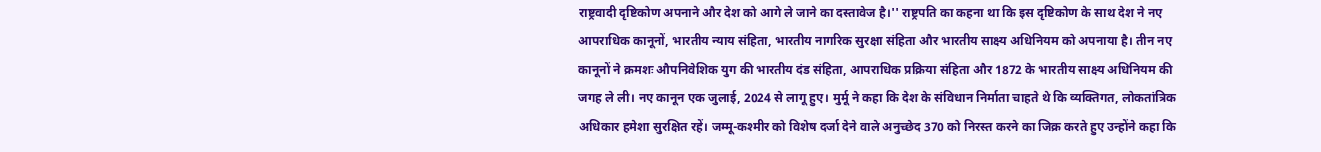राष्ट्रवादी दृष्टिकोण अपनाने और देश को आगे ले जाने का दस्तावेज है।'' राष्ट्रपति का कहना था कि इस दृष्टिकोण के साथ देश ने नए आपराधिक कानूनों, भारतीय न्याय संहिता, भारतीय नागरिक सुरक्षा संहिता और भारतीय साक्ष्य अधिनियम को अपनाया है। तीन नए कानूनों ने क्रमशः औपनिवेशिक युग की भारतीय दंड संहिता, आपराधिक प्रक्रिया संहिता और 1872 के भारतीय साक्ष्य अधिनियम की जगह ले ली। नए कानून एक जुलाई, 2024 से लागू हुए। मुर्मू ने कहा कि देश के संविधान निर्माता चाहते थे कि व्यक्तिगत, लोकतांत्रिक अधिकार हमेशा सुरक्षित रहें। जम्मू-कश्मीर को विशेष दर्जा देने वाले अनुच्छेद 370 को निरस्त करने का जिक्र करते हुए उन्होंने कहा कि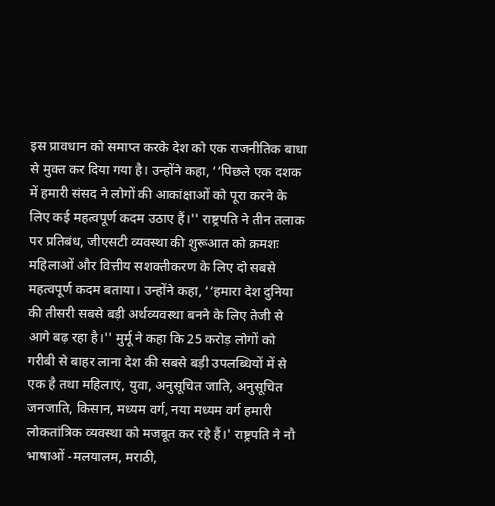इस प्रावधान को समाप्त करके देश को एक राजनीतिक बाधा से मुक्त कर दिया गया है। उन्होंने कहा, ‘‘पिछले एक दशक में हमारी संसद ने लोगों की आकांक्षाओं को पूरा करने के लिए कई महत्वपूर्ण कदम उठाए हैं।'' राष्ट्रपति ने तीन तलाक पर प्रतिबंध, जीएसटी व्यवस्था की शुरूआत को क्रमशः महिलाओं और वित्तीय सशक्तीकरण के लिए दो सबसे महत्वपूर्ण कदम बताया। उन्होंने कहा, ‘‘हमारा देश दुनिया की तीसरी सबसे बड़ी अर्थव्यवस्था बनने के लिए तेजी से आगे बढ़ रहा है।'' मुर्मू ने कहा कि 25 करोड़ लोगों को गरीबी से बाहर लाना देश की सबसे बड़ी उपलब्धियों में से एक है तथा महिलाएं, युवा, अनुसूचित जाति, अनुसूचित जनजाति, किसान, मध्यम वर्ग, नया मध्यम वर्ग हमारी लोकतांत्रिक व्यवस्था को मजबूत कर रहे हैं।' राष्ट्रपति ने नौ भाषाओं -मलयालम, मराठी,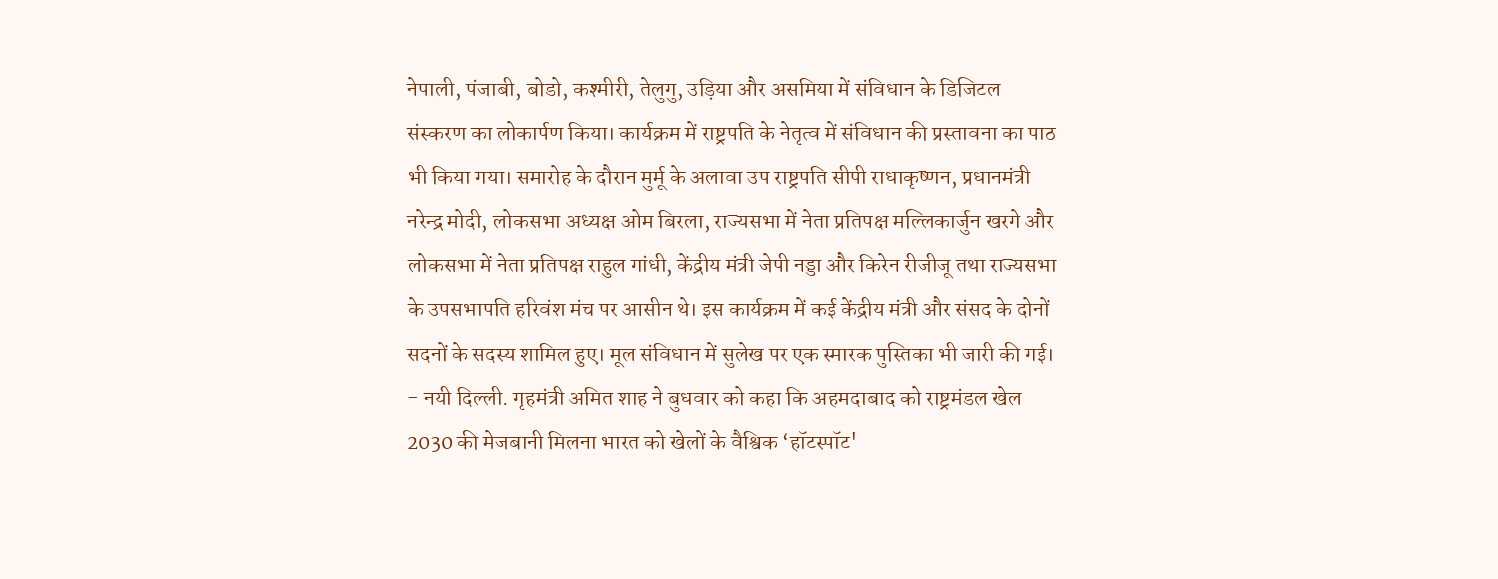नेपाली, पंजाबी, बोडो, कश्मीरी, तेलुगु, उड़िया और असमिया में संविधान के डिजिटल संस्करण का लोकार्पण किया। कार्यक्रम में राष्ट्रपति के नेतृत्व में संविधान की प्रस्तावना का पाठ भी किया गया। समारोह के दौरान मुर्मू के अलावा उप राष्ट्रपति सीपी राधाकृष्णन, प्रधानमंत्री नरेन्द्र मोदी, लोकसभा अध्यक्ष ओम बिरला, राज्यसभा में नेता प्रतिपक्ष मल्लिकार्जुन खरगे और लोकसभा में नेता प्रतिपक्ष राहुल गांधी, केंद्रीय मंत्री जेपी नड्डा और किरेन रीजीजू तथा राज्यसभा के उपसभापति हरिवंश मंच पर आसीन थे। इस कार्यक्रम में कई केंद्रीय मंत्री और संसद के दोनों सदनों के सदस्य शामिल हुए। मूल संविधान में सुलेख पर एक स्मारक पुस्तिका भी जारी की गई।
- नयी दिल्ली. गृहमंत्री अमित शाह ने बुधवार को कहा कि अहमदाबाद को राष्ट्रमंडल खेल 2030 की मेजबानी मिलना भारत को खेलों के वैश्विक ‘हॉटस्पॉट'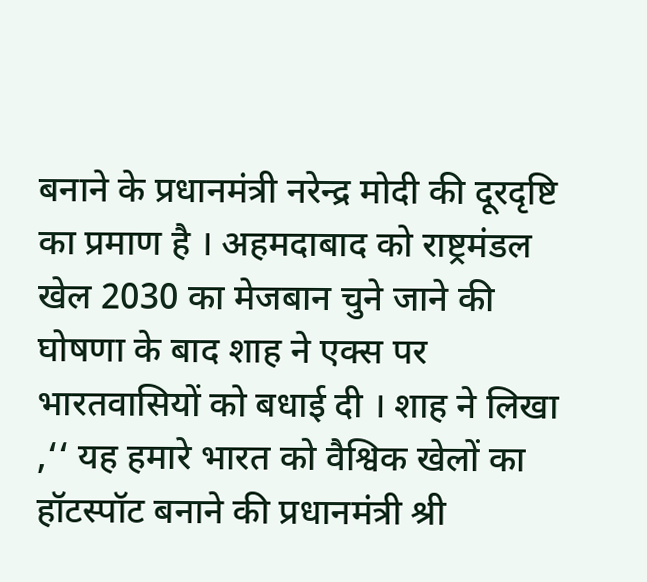बनाने के प्रधानमंत्री नरेन्द्र मोदी की दूरदृष्टि का प्रमाण है । अहमदाबाद को राष्ट्रमंडल खेल 2030 का मेजबान चुने जाने की घोषणा के बाद शाह ने एक्स पर भारतवासियों को बधाई दी । शाह ने लिखा ,‘‘ यह हमारे भारत को वैश्विक खेलों का हॉटस्पॉट बनाने की प्रधानमंत्री श्री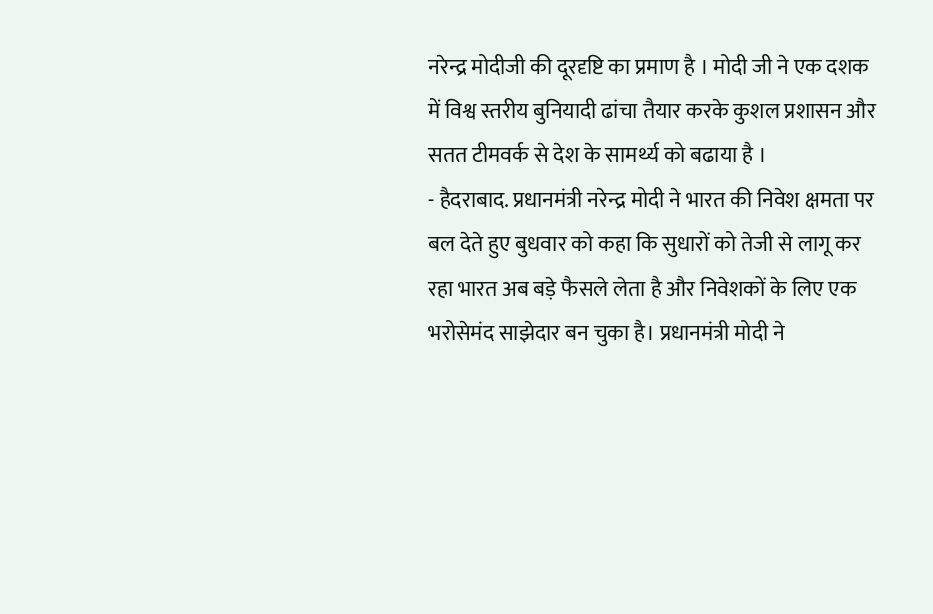नरेन्द्र मोदीजी की दूरदृष्टि का प्रमाण है । मोदी जी ने एक दशक में विश्व स्तरीय बुनियादी ढांचा तैयार करके कुशल प्रशासन और सतत टीमवर्क से देश के सामर्थ्य को बढाया है ।
- हैदराबाद. प्रधानमंत्री नरेन्द्र मोदी ने भारत की निवेश क्षमता पर बल देते हुए बुधवार को कहा कि सुधारों को तेजी से लागू कर रहा भारत अब बड़े फैसले लेता है और निवेशकों के लिए एक भरोसेमंद साझेदार बन चुका है। प्रधानमंत्री मोदी ने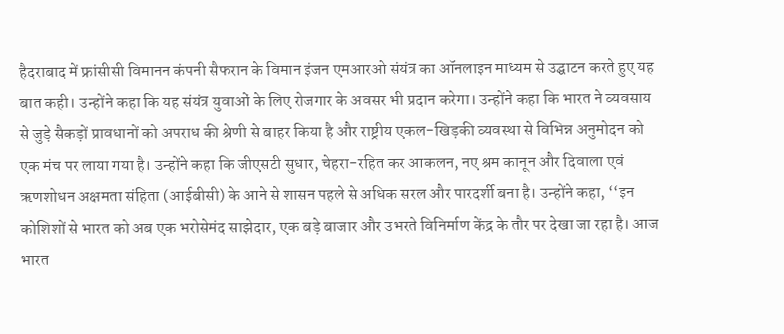हैदराबाद में फ्रांसीसी विमानन कंपनी सैफरान के विमान इंजन एमआरओ संयंत्र का ऑनलाइन माध्यम से उद्घाटन करते हुए यह बात कही। उन्होंने कहा कि यह संयंत्र युवाओं के लिए रोजगार के अवसर भी प्रदान करेगा। उन्होंने कहा कि भारत ने व्यवसाय से जुड़े सैकड़ों प्रावधानों को अपराध की श्रेणी से बाहर किया है और राष्ट्रीय एकल-खिड़की व्यवस्था से विभिन्न अनुमोदन को एक मंच पर लाया गया है। उन्होंने कहा कि जीएसटी सुधार, चेहरा-रहित कर आकलन, नए श्रम कानून और दिवाला एवं ऋणशोधन अक्षमता संहिता (आईबीसी) के आने से शासन पहले से अधिक सरल और पारदर्शी बना है। उन्होंने कहा, ‘‘इन कोशिशों से भारत को अब एक भरोसेमंद साझेदार, एक बड़े बाजार और उभरते विनिर्माण केंद्र के तौर पर देखा जा रहा है। आज भारत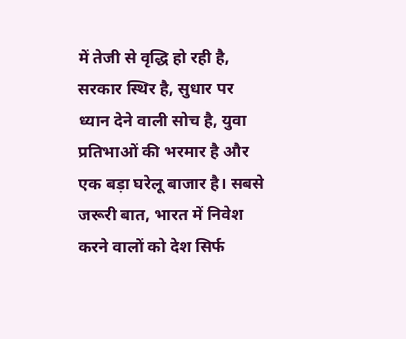में तेजी से वृद्धि हो रही है, सरकार स्थिर है, सुधार पर ध्यान देने वाली सोच है, युवा प्रतिभाओं की भरमार है और एक बड़ा घरेलू बाजार है। सबसे जरूरी बात, भारत में निवेश करने वालों को देश सिर्फ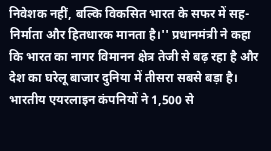निवेशक नहीं, बल्कि विकसित भारत के सफर में सह-निर्माता और हितधारक मानता है।'' प्रधानमंत्री ने कहा कि भारत का नागर विमानन क्षेत्र तेजी से बढ़ रहा है और देश का घरेलू बाजार दुनिया में तीसरा सबसे बड़ा है। भारतीय एयरलाइन कंपनियों ने 1,500 से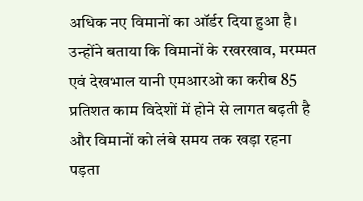अधिक नए विमानों का ऑर्डर दिया हुआ है। उन्होंने बताया कि विमानों के रखरखाव, मरम्मत एवं देखभाल यानी एमआरओ का करीब 85 प्रतिशत काम विदेशों में होने से लागत बढ़ती है और विमानों को लंबे समय तक खड़ा रहना पड़ता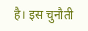है। इस चुनौती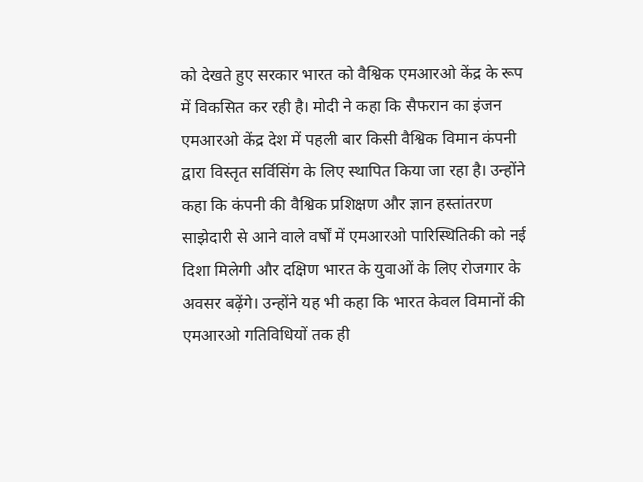को देखते हुए सरकार भारत को वैश्विक एमआरओ केंद्र के रूप में विकसित कर रही है। मोदी ने कहा कि सैफरान का इंजन एमआरओ केंद्र देश में पहली बार किसी वैश्विक विमान कंपनी द्वारा विस्तृत सर्विसिंग के लिए स्थापित किया जा रहा है। उन्होंने कहा कि कंपनी की वैश्विक प्रशिक्षण और ज्ञान हस्तांतरण साझेदारी से आने वाले वर्षों में एमआरओ पारिस्थितिकी को नई दिशा मिलेगी और दक्षिण भारत के युवाओं के लिए रोजगार के अवसर बढ़ेंगे। उन्होंने यह भी कहा कि भारत केवल विमानों की एमआरओ गतिविधियों तक ही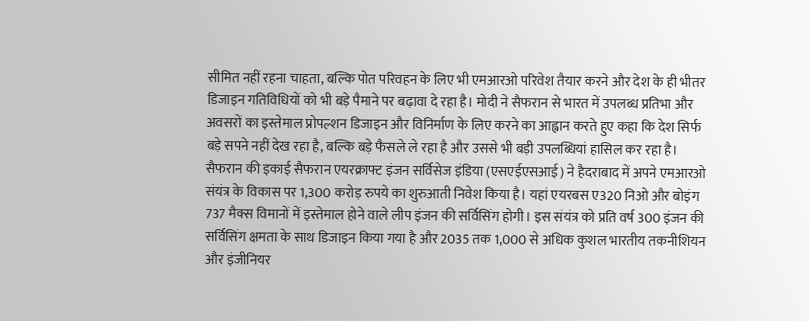सीमित नहीं रहना चाहता, बल्कि पोत परिवहन के लिए भी एमआरओ परिवेश तैयार करने और देश के ही भीतर डिजाइन गतिविधियों को भी बड़े पैमाने पर बढ़ावा दे रहा है। मोदी ने सैफरान से भारत में उपलब्ध प्रतिभा और अवसरों का इस्तेमाल प्रोपल्शन डिजाइन और विनिर्माण के लिए करने का आह्वान करते हुए कहा कि देश सिर्फ बड़े सपने नहीं देख रहा है, बल्कि बड़े फैसले ले रहा है और उससे भी बड़ी उपलब्धियां हासिल कर रहा है। सैफरान की इकाई सैफरान एयरक्राफ्ट इंजन सर्विसेज इंडिया (एसएईएसआई) ने हैदराबाद में अपने एमआरओ संयंत्र के विकास पर 1,300 करोड़ रुपये का शुरुआती निवेश किया है। यहां एयरबस ए320 निओ और बोइंग 737 मैक्स विमानों में इस्तेमाल होने वाले लीप इंजन की सर्विसिंग होगी। इस संयंत्र को प्रति वर्ष 300 इंजन की सर्विसिंग क्षमता के साथ डिजाइन किया गया है और 2035 तक 1,000 से अधिक कुशल भारतीय तकनीशियन और इंजीनियर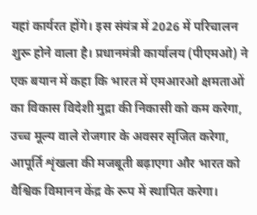यहां कार्यरत होंगे। इस संयंत्र में 2026 में परिचालन शुरू होने वाला है। प्रधानमंत्री कार्यालय (पीएमओ) ने एक बयान में कहा कि भारत में एमआरओ क्षमताओं का विकास विदेशी मुद्रा की निकासी को कम करेगा, उच्च मूल्य वाले रोजगार के अवसर सृजित करेगा, आपूर्ति शृंखला की मजबूती बढ़ाएगा और भारत को वैश्विक विमानन केंद्र के रूप में स्थापित करेगा।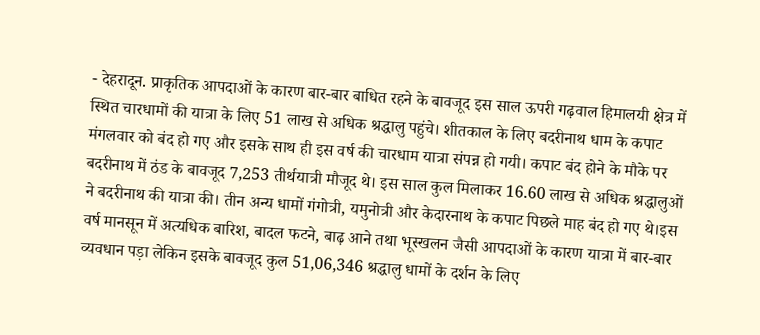- देहरादून. प्राकृतिक आपदाओं के कारण बार-बार बाधित रहने के बावजूद इस साल ऊपरी गढ़वाल हिमालयी क्षेत्र में स्थित चारधामों की यात्रा के लिए 51 लाख से अधिक श्रद्धालु पहुंचे। शीतकाल के लिए बदरीनाथ धाम के कपाट मंगलवार को बंद हो गए और इसके साथ ही इस वर्ष की चारधाम यात्रा संपन्न हो गयी। कपाट बंद होने के मौके पर बदरीनाथ में ठंड के बावजूद 7,253 तीर्थयात्री मौजूद थे। इस साल कुल मिलाकर 16.60 लाख से अधिक श्रद्धालुओं ने बदरीनाथ की यात्रा की। तीन अन्य धामों गंगोत्री, यमुनोत्री और केदारनाथ के कपाट पिछले माह बंद हो गए थे।इस वर्ष मानसून में अत्यधिक बारिश, बादल फटने, बाढ़ आने तथा भूस्खलन जैसी आपदाओं के कारण यात्रा में बार-बार व्यवधान पड़ा लेकिन इसके बावजूद कुल 51,06,346 श्रद्धालु धामों के दर्शन के लिए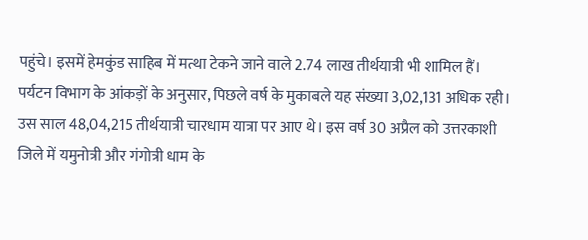पहुंचे। इसमें हेमकुंड साहिब में मत्था टेकने जाने वाले 2.74 लाख तीर्थयात्री भी शामिल हैं। पर्यटन विभाग के आंकड़ों के अनुसार, पिछले वर्ष के मुकाबले यह संख्या 3,02,131 अधिक रही। उस साल 48,04,215 तीर्थयात्री चारधाम यात्रा पर आए थे। इस वर्ष 30 अप्रैल को उत्तरकाशी जिले में यमुनोत्री और गंगोत्री धाम के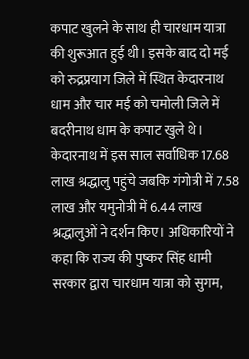कपाट खुलने के साथ ही चारधाम यात्रा की शुरूआत हुई थी। इसके बाद दो मई को रुद्रप्रयाग जिले में स्थित केदारनाथ धाम और चार मई को चमोली जिले में बदरीनाथ धाम के कपाट खुले थे। केदारनाथ में इस साल सर्वाधिक 17.68 लाख श्रद्धालु पहुंचे जबकि गंगोत्री में 7.58 लाख और यमुनोत्री में 6.44 लाख श्रद्धालुओं ने दर्शन किए। अधिकारियों ने कहा कि राज्य की पुष्कर सिंह धामी सरकार द्वारा चारधाम यात्रा को सुगम,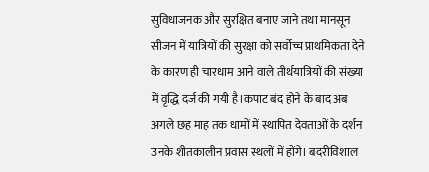सुविधाजनक और सुरक्षित बनाए जाने तथा मानसून सीजन में यात्रियों की सुरक्षा को सर्वोच्च प्राथमिकता देने के कारण ही चारधाम आने वाले तीर्थयात्रियों की संख्या में वृद्धि दर्ज की गयी है।कपाट बंद होने के बाद अब अगले छह माह तक धामों में स्थापित देवताओं के दर्शन उनके शीतकालीन प्रवास स्थलों में होंगे। बदरीविशाल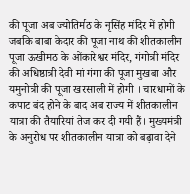की पूजा अब ज्योतिर्मठ के नृसिंह मंदिर में होगी जबकि बाबा केदार की पूजा नाथ की शीतकालीन पूजा ऊखीमठ के ओंकारेश्वर मंदिर, गंगोत्री मंदिर की अधिष्ठात्री देवी मां गंगा की पूजा मुखबा और यमुनोत्री की पूजा खरसाली में होगी । चारधामों के कपाट बंद होने के बाद अब राज्य में शीतकालीन यात्रा की तैयारियां तेज कर दी गयी हैं। मुख्यमंत्री के अनुरोध पर शीतकालीन यात्रा को बढ़ावा देने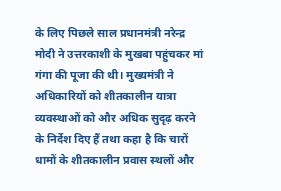के लिए पिछले साल प्रधानमंत्री नरेन्द्र मोदी ने उत्तरकाशी के मुखबा पहुंचकर मां गंगा की पूजा की थी। मुख्यमंत्री ने अधिकारियों को शीतकालीन यात्रा व्यवस्थाओं को और अधिक सुदृढ़ करने के निर्देश दिए हैं तथा कहा है कि चारों धामों के शीतकालीन प्रवास स्थलों और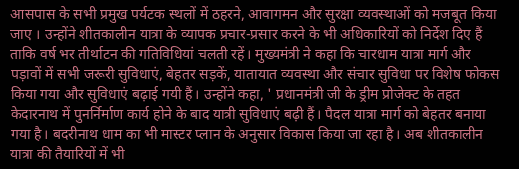आसपास के सभी प्रमुख पर्यटक स्थलों में ठहरने, आवागमन और सुरक्षा व्यवस्थाओं को मजबूत किया जाए । उन्होंने शीतकालीन यात्रा के व्यापक प्रचार-प्रसार करने के भी अधिकारियों को निर्देश दिए हैं ताकि वर्ष भर तीर्थाटन की गतिविधियां चलती रहें। मुख्यमंत्री ने कहा कि चारधाम यात्रा मार्ग और पड़ावों में सभी जरूरी सुविधाएं, बेहतर सड़कें, यातायात व्यवस्था और संचार सुविधा पर विशेष फोकस किया गया और सुविधाएं बढ़ाई गयी हैं। उन्होंने कहा, ' प्रधानमंत्री जी के ड्रीम प्रोजेक्ट के तहत केदारनाथ में पुनर्निर्माण कार्य होने के बाद यात्री सुविधाएं बढ़ी हैं। पैदल यात्रा मार्ग को बेहतर बनाया गया है। बदरीनाथ धाम का भी मास्टर प्लान के अनुसार विकास किया जा रहा है। अब शीतकालीन यात्रा की तैयारियों में भी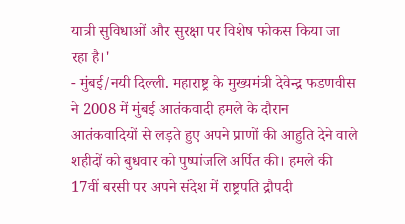यात्री सुविधाओं और सुरक्षा पर विशेष फोकस किया जा रहा है।'
- मुंबई/नयी दिल्ली. महाराष्ट्र के मुख्यमंत्री देवेन्द्र फडणवीस ने 2008 में मुंबई आतंकवादी हमले के दौरान आतंकवादियों से लड़ते हुए अपने प्राणों की आहुति देने वाले शहीदों को बुधवार को पुष्पांजलि अर्पित की। हमले की 17वीं बरसी पर अपने संदेश में राष्ट्रपति द्रौपदी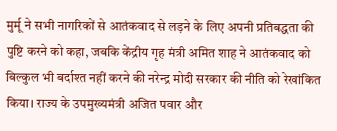मुर्मू ने सभी नागरिकों से आतंकवाद से लड़ने के लिए अपनी प्रतिबद्धता की पुष्टि करने को कहा, जबकि केंद्रीय गृह मंत्री अमित शाह ने आतंकवाद को बिल्कुल भी बर्दाश्त नहीं करने की नरेन्द्र मोदी सरकार की नीति को रेखांकित किया। राज्य के उपमुख्यमंत्री अजित पवार और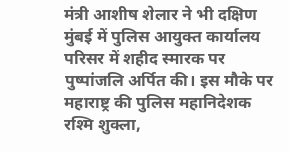मंत्री आशीष शेलार ने भी दक्षिण मुंबई में पुलिस आयुक्त कार्यालय परिसर में शहीद स्मारक पर पुष्पांजलि अर्पित की। इस मौके पर महाराष्ट्र की पुलिस महानिदेशक रश्मि शुक्ला,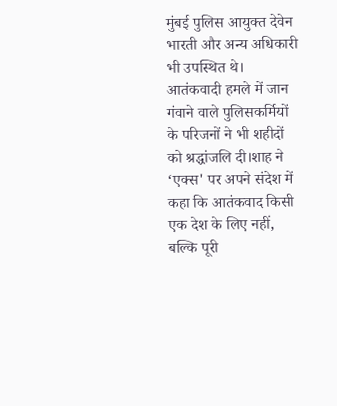मुंबई पुलिस आयुक्त देवेन भारती और अन्य अधिकारी भी उपस्थित थे। आतंकवादी हमले में जान गंवाने वाले पुलिसकर्मियों के परिजनों ने भी शहीदों को श्रद्धांजलि दी।शाह ने ‘एक्स' पर अपने संदेश में कहा कि आतंकवाद किसी एक देश के लिए नहीं, बल्कि पूरी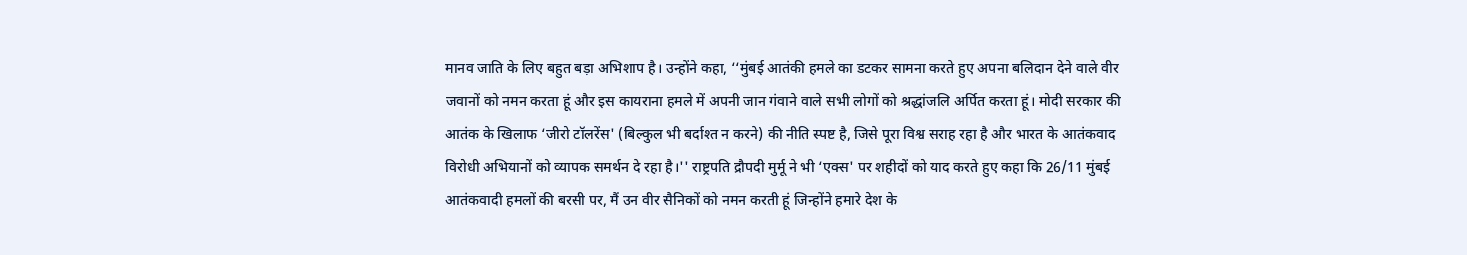मानव जाति के लिए बहुत बड़ा अभिशाप है। उन्होंने कहा, ‘‘मुंबई आतंकी हमले का डटकर सामना करते हुए अपना बलिदान देने वाले वीर जवानों को नमन करता हूं और इस कायराना हमले में अपनी जान गंवाने वाले सभी लोगों को श्रद्धांजलि अर्पित करता हूं। मोदी सरकार की आतंक के खिलाफ ‘जीरो टॉलरेंस' (बिल्कुल भी बर्दाश्त न करने) की नीति स्पष्ट है, जिसे पूरा विश्व सराह रहा है और भारत के आतंकवाद विरोधी अभियानों को व्यापक समर्थन दे रहा है।'' राष्ट्रपति द्रौपदी मुर्मू ने भी ‘एक्स' पर शहीदों को याद करते हुए कहा कि 26/11 मुंबई आतंकवादी हमलों की बरसी पर, मैं उन वीर सैनिकों को नमन करती हूं जिन्होंने हमारे देश के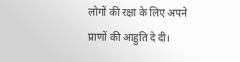लोगों की रक्षा के लिए अपने प्राणों की आहुति दे दी।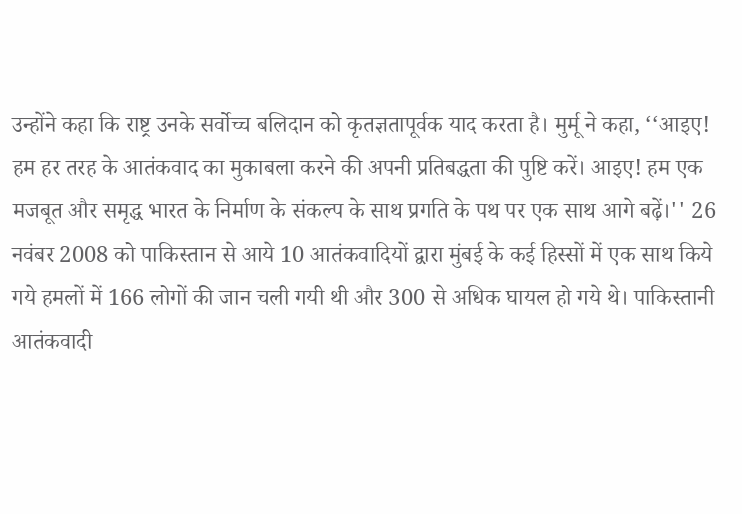उन्होंने कहा कि राष्ट्र उनके सर्वोच्च बलिदान को कृतज्ञतापूर्वक याद करता है। मुर्मू ने कहा, ‘‘आइए! हम हर तरह के आतंकवाद का मुकाबला करने की अपनी प्रतिबद्धता की पुष्टि करें। आइए! हम एक मजबूत और समृद्ध भारत के निर्माण के संकल्प के साथ प्रगति के पथ पर एक साथ आगे बढ़ें।'' 26 नवंबर 2008 को पाकिस्तान से आये 10 आतंकवादियों द्वारा मुंबई के कई हिस्सों में एक साथ किये गये हमलों में 166 लोगों की जान चली गयी थी और 300 से अधिक घायल हो गये थे। पाकिस्तानी आतंकवादी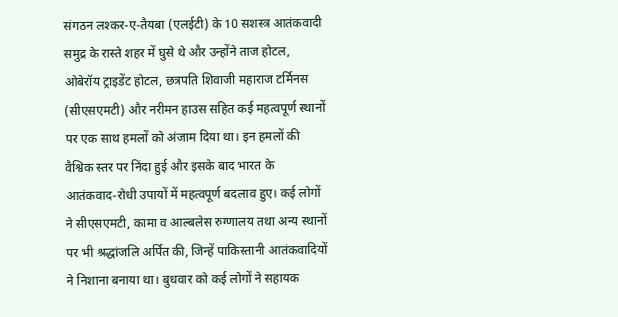संगठन लश्कर-ए-तैयबा (एलईटी) के 10 सशस्त्र आतंकवादी समुद्र के रास्ते शहर में घुसे थे और उन्होंने ताज होटल, ओबेरॉय ट्राइडेंट होटल, छत्रपति शिवाजी महाराज टर्मिनस (सीएसएमटी) और नरीमन हाउस सहित कई महत्वपूर्ण स्थानों पर एक साथ हमलों को अंजाम दिया था। इन हमलों की वैश्विक स्तर पर निंदा हुई और इसके बाद भारत के आतंकवाद-रोधी उपायों में महत्वपूर्ण बदलाव हुए। कई लोगों ने सीएसएमटी, कामा व आल्बलेस रुग्णालय तथा अन्य स्थानों पर भी श्रद्धांजलि अर्पित की, जिन्हें पाकिस्तानी आतंकवादियों ने निशाना बनाया था। बुधवार को कई लोगों ने सहायक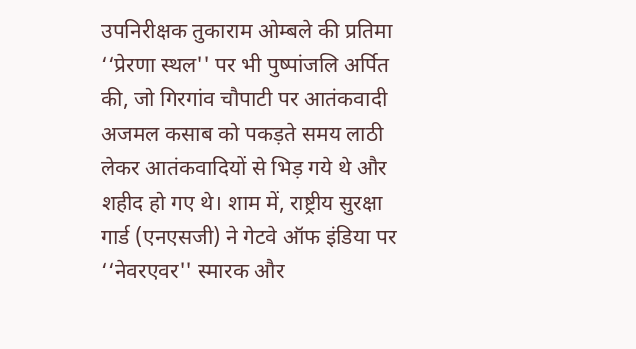उपनिरीक्षक तुकाराम ओम्बले की प्रतिमा ‘‘प्रेरणा स्थल'' पर भी पुष्पांजलि अर्पित की, जो गिरगांव चौपाटी पर आतंकवादी अजमल कसाब को पकड़ते समय लाठी लेकर आतंकवादियों से भिड़ गये थे और शहीद हो गए थे। शाम में, राष्ट्रीय सुरक्षा गार्ड (एनएसजी) ने गेटवे ऑफ इंडिया पर ‘‘नेवरएवर'' स्मारक और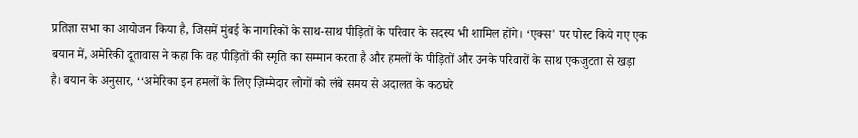प्रतिज्ञा सभा का आयोजन किया है, जिसमें मुंबई के नागरिकों के साथ-साथ पीड़ितों के परिवार के सदस्य भी शामिल होंगे। ‘एक्स' पर पोस्ट किये गए एक बयान में, अमेरिकी दूतावास ने कहा कि वह पीड़ितों की स्मृति का सम्मान करता है और हमलों के पीड़ितों और उनके परिवारों के साथ एकजुटता से खड़ा है। बयान के अनुसार, ‘‘अमेरिका इन हमलों के लिए ज़िम्मेदार लोगों को लंबे समय से अदालत के कठघरे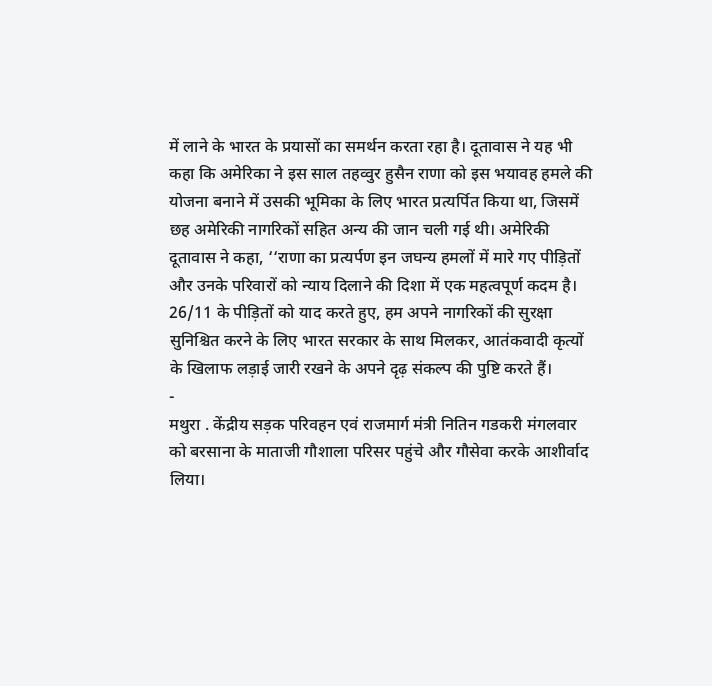में लाने के भारत के प्रयासों का समर्थन करता रहा है। दूतावास ने यह भी कहा कि अमेरिका ने इस साल तहव्वुर हुसैन राणा को इस भयावह हमले की योजना बनाने में उसकी भूमिका के लिए भारत प्रत्यर्पित किया था, जिसमें छह अमेरिकी नागरिकों सहित अन्य की जान चली गई थी। अमेरिकी दूतावास ने कहा, ‘‘राणा का प्रत्यर्पण इन जघन्य हमलों में मारे गए पीड़ितों और उनके परिवारों को न्याय दिलाने की दिशा में एक महत्वपूर्ण कदम है। 26/11 के पीड़ितों को याद करते हुए, हम अपने नागरिकों की सुरक्षा सुनिश्चित करने के लिए भारत सरकार के साथ मिलकर, आतंकवादी कृत्यों के खिलाफ लड़ाई जारी रखने के अपने दृढ़ संकल्प की पुष्टि करते हैं।
-
मथुरा . केंद्रीय सड़क परिवहन एवं राजमार्ग मंत्री नितिन गडकरी मंगलवार को बरसाना के माताजी गौशाला परिसर पहुंचे और गौसेवा करके आशीर्वाद लिया।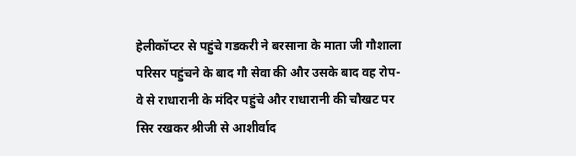हेलीकॉप्टर से पहुंचे गडकरी ने बरसाना के माता जी गौशाला परिसर पहुंचने के बाद गौ सेवा की और उसके बाद वह रोप-वे से राधारानी के मंदिर पहुंचे और राधारानी की चौखट पर सिर रखकर श्रीजी से आशीर्वाद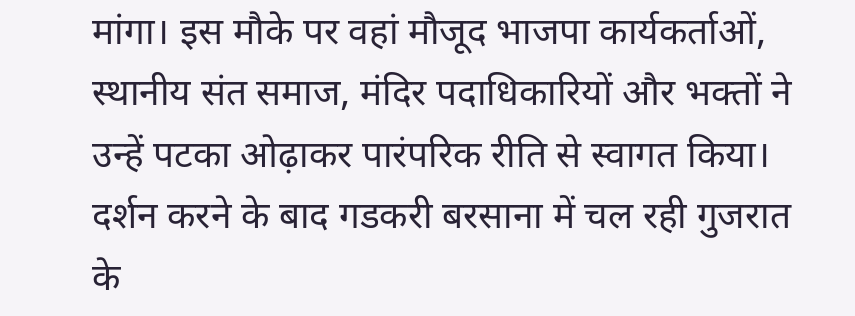मांगा। इस मौके पर वहां मौजूद भाजपा कार्यकर्ताओं, स्थानीय संत समाज, मंदिर पदाधिकारियों और भक्तों ने उन्हें पटका ओढ़ाकर पारंपरिक रीति से स्वागत किया। दर्शन करने के बाद गडकरी बरसाना में चल रही गुजरात के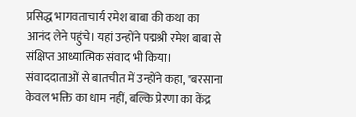प्रसिद्ध भागवताचार्य रमेश बाबा की कथा का आनंद लेने पहुंचे। यहां उन्होंने पद्मश्री रमेश बाबा से संक्षिप्त आध्यात्मिक संवाद भी किया। संवाददाताओं से बातचीत में उन्होंने कहा, "बरसाना केवल भक्ति का धाम नहीं, बल्कि प्रेरणा का केंद्र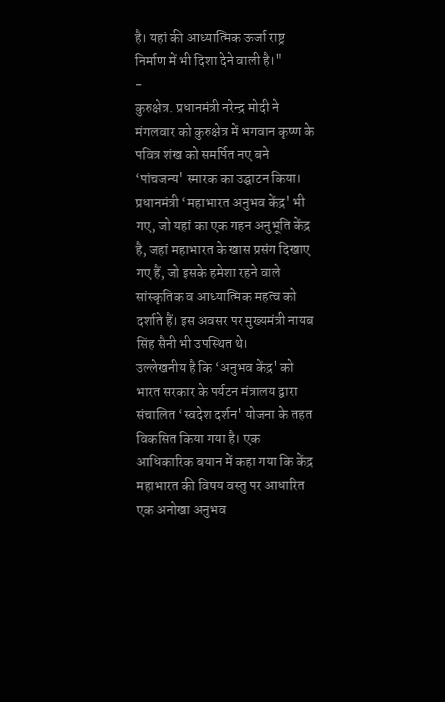है। यहां की आध्यात्मिक ऊर्जा राष्ट्र निर्माण में भी दिशा देने वाली है।"
-
कुरुक्षेत्र. प्रधानमंत्री नरेन्द्र मोदी ने मंगलवार को कुरुक्षेत्र में भगवान कृष्ण के पवित्र शंख को समर्पित नए बने ‘पांचजन्य' स्मारक का उद्घाटन किया। प्रधानमंत्री ‘महाभारत अनुभव केंद्र' भी गए, जो यहां का एक गहन अनुभूति केंद्र है, जहां महाभारत के खास प्रसंग दिखाए गए हैं, जो इसके हमेशा रहने वाले सांस्कृतिक व आध्यात्मिक महत्व को दर्शाते हैं। इस अवसर पर मुख्यमंत्री नायब सिंह सैनी भी उपस्थित थे।
उल्लेखनीय है कि ‘अनुभव केंद्र' को भारत सरकार के पर्यटन मंत्रालय द्वारा संचालित ‘स्वदेश दर्शन' योजना के तहत विकसित किया गया है। एक आधिकारिक बयान में कहा गया कि केंद्र महाभारत की विषय वस्तु पर आधारित एक अनोखा अनुभव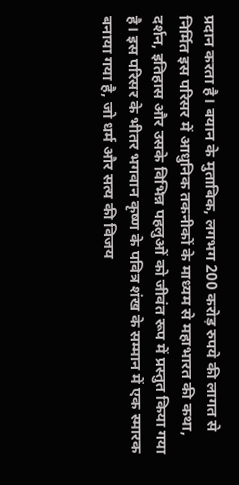प्रदान करता है। बयान के मुताबिक, लगभग 200 करोड़ रुपये की लागत से निर्मित इस परिसर में आधुनिक तकनीकों के माध्यम से महाभारत की कथा, दर्शन, इतिहास और उसके विभिन्न पहलुओं को जीवंत रूप में प्रस्तुत किया गया है। इस परिसर के भीतर भगवान कृष्ण के पवित्र शंख के सम्मान में एक स्मारक बनाया गया है, जो धर्म और सत्य की विजय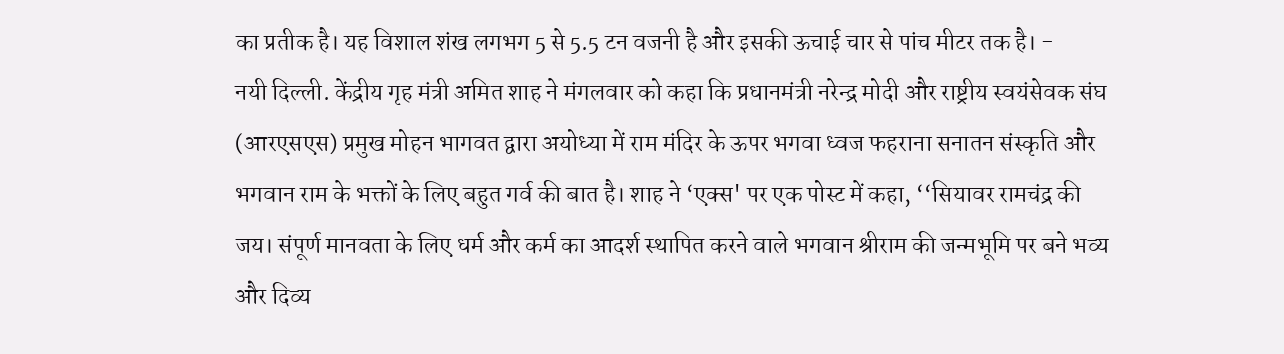का प्रतीक है। यह विशाल शंख लगभग 5 से 5.5 टन वजनी है और इसकी ऊचाई चार से पांच मीटर तक है। -
नयी दिल्ली. केंद्रीय गृह मंत्री अमित शाह ने मंगलवार को कहा कि प्रधानमंत्री नरेन्द्र मोदी और राष्ट्रीय स्वयंसेवक संघ (आरएसएस) प्रमुख मोहन भागवत द्वारा अयोध्या में राम मंदिर के ऊपर भगवा ध्वज फहराना सनातन संस्कृति और भगवान राम के भक्तों के लिए बहुत गर्व की बात है। शाह ने ‘एक्स' पर एक पोस्ट में कहा, ‘‘सियावर रामचंद्र की जय। संपूर्ण मानवता के लिए धर्म और कर्म का आदर्श स्थापित करने वाले भगवान श्रीराम की जन्मभूमि पर बने भव्य और दिव्य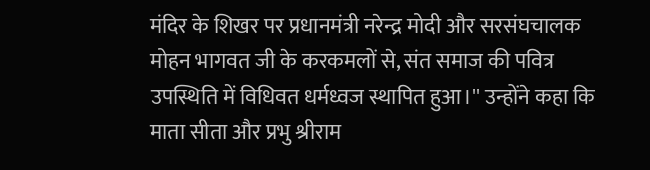मंदिर के शिखर पर प्रधानमंत्री नरेन्द्र मोदी और सरसंघचालक मोहन भागवत जी के करकमलों से, संत समाज की पवित्र उपस्थिति में विधिवत धर्मध्वज स्थापित हुआ।'' उन्होंने कहा कि माता सीता और प्रभु श्रीराम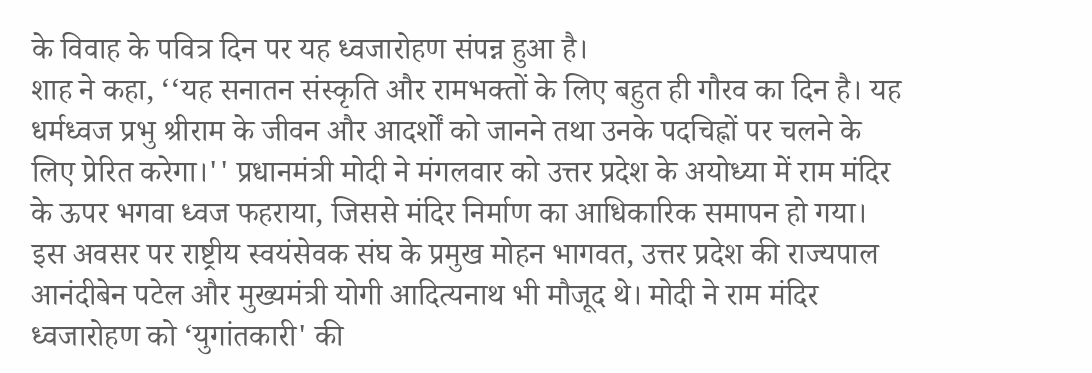के विवाह के पवित्र दिन पर यह ध्वजारोहण संपन्न हुआ है।
शाह ने कहा, ‘‘यह सनातन संस्कृति और रामभक्तों के लिए बहुत ही गौरव का दिन है। यह धर्मध्वज प्रभु श्रीराम के जीवन और आदर्शों को जानने तथा उनके पदचिह्नों पर चलने के लिए प्रेरित करेगा।'' प्रधानमंत्री मोदी ने मंगलवार को उत्तर प्रदेश के अयोध्या में राम मंदिर के ऊपर भगवा ध्वज फहराया, जिससे मंदिर निर्माण का आधिकारिक समापन हो गया। इस अवसर पर राष्ट्रीय स्वयंसेवक संघ के प्रमुख मोहन भागवत, उत्तर प्रदेश की राज्यपाल आनंदीबेन पटेल और मुख्यमंत्री योगी आदित्यनाथ भी मौजूद थे। मोदी ने राम मंदिर ध्वजारोहण को ‘युगांतकारी' की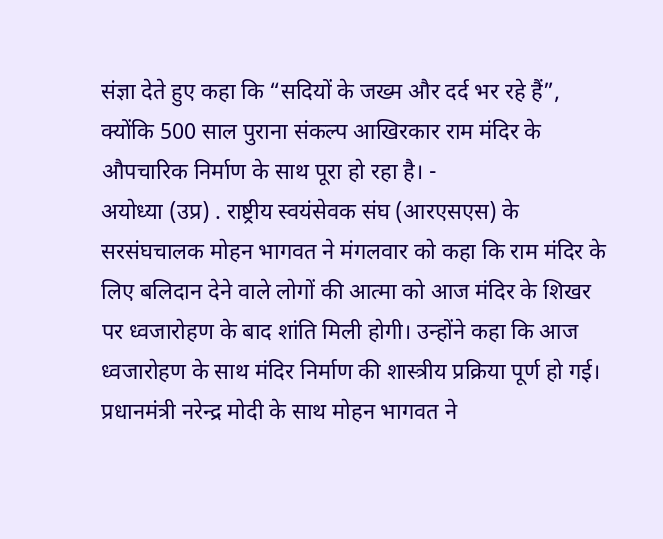संज्ञा देते हुए कहा कि “सदियों के जख्म और दर्द भर रहे हैं”, क्योंकि 500 साल पुराना संकल्प आखिरकार राम मंदिर के औपचारिक निर्माण के साथ पूरा हो रहा है। -
अयोध्या (उप्र) . राष्ट्रीय स्वयंसेवक संघ (आरएसएस) के सरसंघचालक मोहन भागवत ने मंगलवार को कहा कि राम मंदिर के लिए बलिदान देने वाले लोगों की आत्मा को आज मंदिर के शिखर पर ध्वजारोहण के बाद शांति मिली होगी। उन्होंने कहा कि आज ध्वजारोहण के साथ मंदिर निर्माण की शास्त्रीय प्रक्रिया पूर्ण हो गई। प्रधानमंत्री नरेन्द्र मोदी के साथ मोहन भागवत ने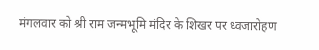मंगलवार को श्री राम जन्मभूमि मंदिर के शिखर पर ध्वजारोहण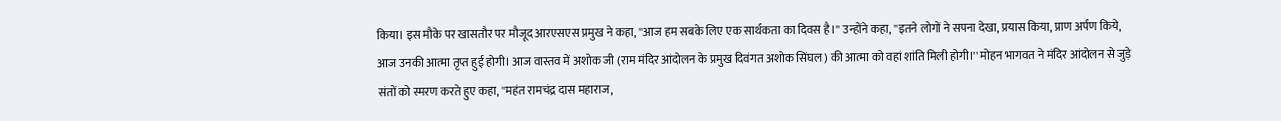किया। इस मौके पर खासतौर पर मौजूद आरएसएस प्रमुख ने कहा, ''आज हम सबके लिए एक सार्थकता का दिवस है।'' उन्होंने कहा, ''इतने लोगों ने सपना देखा, प्रयास किया, प्राण अर्पण किये, आज उनकी आत्मा तृप्त हुई होगी। आज वास्तव में अशोक जी (राम मंदिर आंदोलन के प्रमुख दिवंगत अशोक सिंघल) की आत्मा को वहां शांति मिली होगी।'' मोहन भागवत ने मंदिर आंदोलन से जुड़े संतों को स्मरण करते हुए कहा, ''महंत रामचंद्र दास महाराज,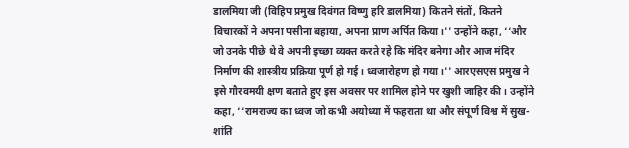डालमिया जी (विहिप प्रमुख दिवंगत विष्णु हरि डालमिया) कितने संतों, कितने विचारकों ने अपना पसीना बहाया, अपना प्राण अर्पित किया।'' उन्होंने कहा, ‘‘और जो उनके पीछे थे वे अपनी इच्छा व्यक्त करते रहे कि मंदिर बनेगा और आज मंदिर निर्माण की शास्त्रीय प्रक्रिया पूर्ण हो गई। ध्वजारोहण हो गया।'' आरएसएस प्रमुख ने इसे गौरवमयी क्षण बताते हुए इस अवसर पर शामिल होने पर खुशी जाहिर की। उन्होंने कहा, ‘‘रामराज्य का ध्वज जो कभी अयोध्या में फहराता था और संपूर्ण विश्व में सुख-शांति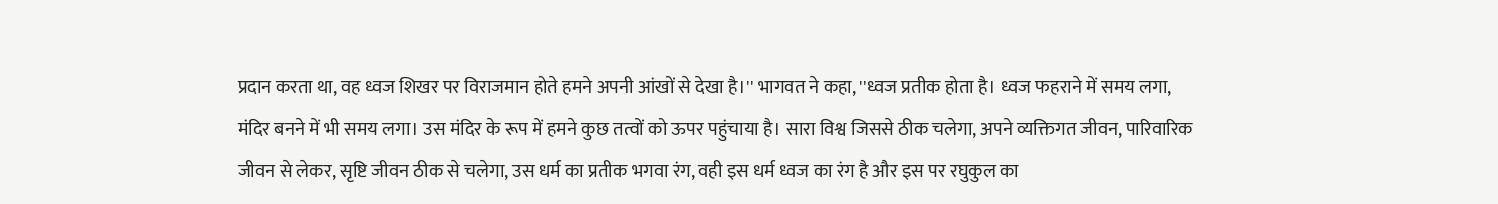प्रदान करता था, वह ध्वज शिखर पर विराजमान होते हमने अपनी आंखों से देखा है।'' भागवत ने कहा, ''ध्वज प्रतीक होता है। ध्वज फहराने में समय लगा, मंदिर बनने में भी समय लगा। उस मंदिर के रूप में हमने कुछ तत्वों को ऊपर पहुंचाया है। सारा विश्व जिससे ठीक चलेगा, अपने व्यक्तिगत जीवन, पारिवारिक जीवन से लेकर, सृष्टि जीवन ठीक से चलेगा, उस धर्म का प्रतीक भगवा रंग, वही इस धर्म ध्वज का रंग है और इस पर रघुकुल का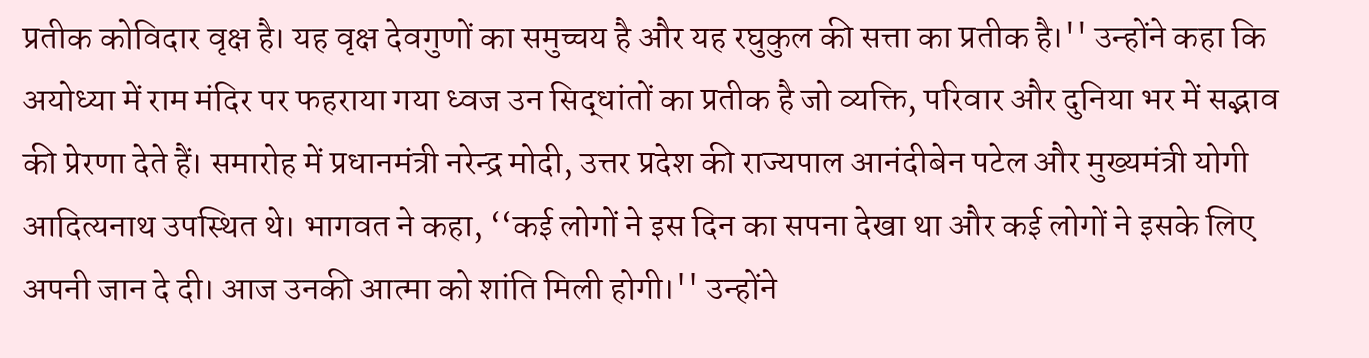प्रतीक कोविदार वृक्ष है। यह वृक्ष देवगुणों का समुच्चय है और यह रघुकुल की सत्ता का प्रतीक है।'' उन्होंने कहा कि अयोध्या में राम मंदिर पर फहराया गया ध्वज उन सिद्धांतों का प्रतीक है जो व्यक्ति, परिवार और दुनिया भर में सद्भाव की प्रेरणा देते हैं। समारोह में प्रधानमंत्री नरेन्द्र मोदी, उत्तर प्रदेश की राज्यपाल आनंदीबेन पटेल और मुख्यमंत्री योगी आदित्यनाथ उपस्थित थे। भागवत ने कहा, ‘‘कई लोगों ने इस दिन का सपना देखा था और कई लोगों ने इसके लिए अपनी जान दे दी। आज उनकी आत्मा को शांति मिली होगी।'' उन्होंने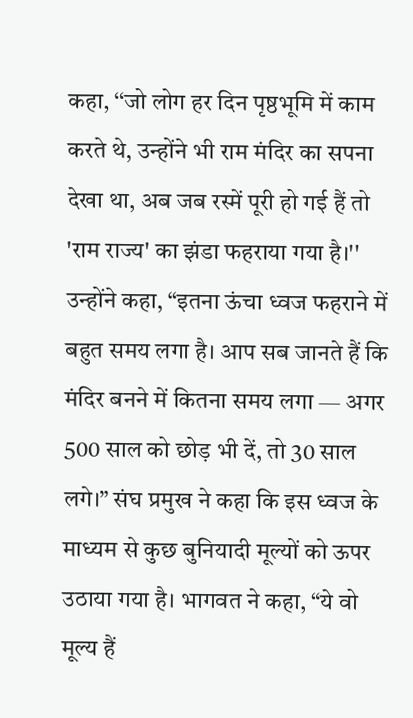कहा, ‘‘जो लोग हर दिन पृष्ठभूमि में काम करते थे, उन्होंने भी राम मंदिर का सपना देखा था, अब जब रस्में पूरी हो गई हैं तो 'राम राज्य' का झंडा फहराया गया है।'' उन्होंने कहा, “इतना ऊंचा ध्वज फहराने में बहुत समय लगा है। आप सब जानते हैं कि मंदिर बनने में कितना समय लगा — अगर 500 साल को छोड़ भी दें, तो 30 साल लगे।” संघ प्रमुख ने कहा कि इस ध्वज के माध्यम से कुछ बुनियादी मूल्यों को ऊपर उठाया गया है। भागवत ने कहा, “ये वो मूल्य हैं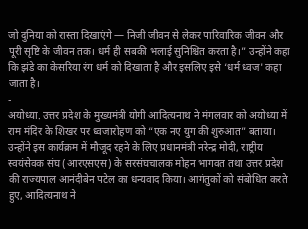जो दुनिया को रास्ता दिखाएंगे — निजी जीवन से लेकर पारिवारिक जीवन और पूरी सृष्टि के जीवन तक। धर्म ही सबकी भलाई सुनिश्चित करता है।” उन्होंने कहा कि झंडे का केसरिया रंग धर्म को दिखाता है और इसलिए इसे ‘धर्म ध्वज' कहा जाता है।
-
अयोध्या. उत्तर प्रदेश के मुख्यमंत्री योगी आदित्यनाथ ने मंगलवार को अयोध्या में राम मंदिर के शिखर पर ध्वजारोहण को “एक नए युग की शुरुआत” बताया। उन्होंने इस कार्यक्रम में मौजूद रहने के लिए प्रधानमंत्री नरेन्द्र मोदी, राष्ट्रीय स्वयंसेवक संघ (आरएसएस) के सरसंघचालक मोहन भागवत तथा उत्तर प्रदेश की राज्यपाल आनंदीबेन पटेल का धन्यवाद किया। आगंतुकों को संबोधित करते हुए, आदित्यनाथ ने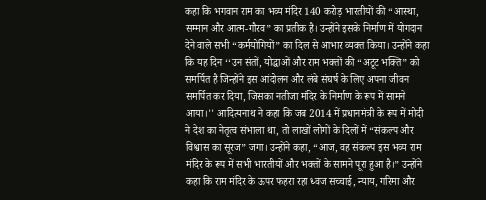कहा कि भगवान राम का भव्य मंदिर 140 करोड़ भारतीयों की “आस्था, सम्मान और आत्म-गौरव” का प्रतीक है। उन्होंने इसके निर्माण में योगदान देने वाले सभी “कर्मयोगियों” का दिल से आभार व्यक्त किया। उन्होंने कहा कि यह दिन ‘‘उन संतों, योद्धाओं और राम भक्तों की “अटूट भक्ति” को समर्पित है जिन्होंने इस आंदोलन और लंबे संघर्ष के लिए अपना जीवन समर्पित कर दिया, जिसका नतीजा मंदिर के निर्माण के रूप में सामने आया।'' आदित्यनाथ ने कहा कि जब 2014 में प्रधानमंत्री के रूप में मोदी ने देश का नेतृत्व संभाला था, तो लाखों लोगों के दिलों में “संकल्प और विश्वास का सूरज” जगा। उन्होंने कहा, “आज, वह संकल्प इस भव्य राम मंदिर के रूप में सभी भारतीयों और भक्तों के सामने पूरा हुआ है।” उन्होंने कहा कि राम मंदिर के ऊपर फहरा रहा ध्वज सच्चाई, न्याय, गरिमा और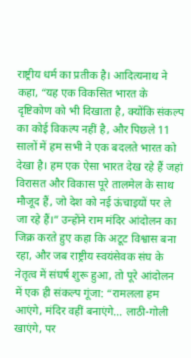राष्ट्रीय धर्म का प्रतीक है। आदित्यनाथ ने कहा, “यह एक विकसित भारत के दृष्टिकोण को भी दिखाता है, क्योंकि संकल्प का कोई विकल्प नहीं है, और पिछले 11 सालों में हम सभी ने एक बदलते भारत को देखा है। हम एक ऐसा भारत देख रहे हैं जहां विरासत और विकास पूरे तालमेल के साथ मौजूद हैं, जो देश को नई ऊंचाइयों पर ले जा रहे हैं।” उन्होंने राम मंदिर आंदोलन का जिक्र करते हुए कहा कि अटूट विश्वास बना रहा, और जब राष्ट्रीय स्वयंसेवक संघ के नेतृत्व में संघर्ष शुरू हुआ, तो पूरे आंदोलन में एक ही संकल्प गूंजा: “रामलला हम आएंगे, मंदिर वहीं बनाएंगे… लाठी-गोली खाएंगे, पर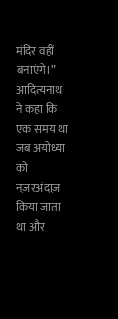मंदिर वहीं बनाएंगे।” आदित्यनाथ ने कहा कि एक समय था जब अयोध्या को नज़रअंदाज़ किया जाता था और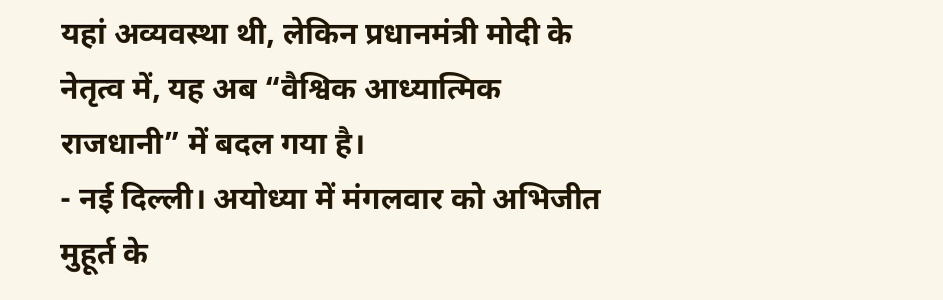यहां अव्यवस्था थी, लेकिन प्रधानमंत्री मोदी के नेतृत्व में, यह अब “वैश्विक आध्यात्मिक राजधानी” में बदल गया है।
- नई दिल्ली। अयोध्या में मंगलवार को अभिजीत मुहूर्त के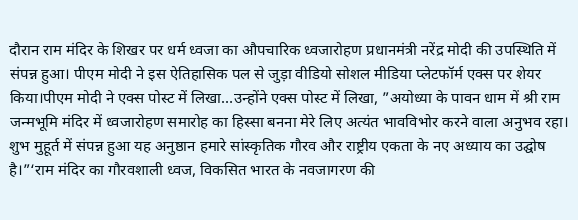दौरान राम मंदिर के शिखर पर धर्म ध्वजा का औपचारिक ध्वजारोहण प्रधानमंत्री नरेंद्र मोदी की उपस्थिति में संपन्न हुआ। पीएम मोदी ने इस ऐतिहासिक पल से जुड़ा वीडियो सोशल मीडिया प्लेटफॉर्म एक्स पर शेयर किया।पीएम मोदी ने एक्स पोस्ट में लिखा…उन्होंने एक्स पोस्ट में लिखा, ”अयोध्या के पावन धाम में श्री राम जन्मभूमि मंदिर में ध्वजारोहण समारोह का हिस्सा बनना मेरे लिए अत्यंत भावविभोर करने वाला अनुभव रहा। शुभ मुहूर्त में संपन्न हुआ यह अनुष्ठान हमारे सांस्कृतिक गौरव और राष्ट्रीय एकता के नए अध्याय का उद्घोष है।”‘राम मंदिर का गौरवशाली ध्वज, विकसित भारत के नवजागरण की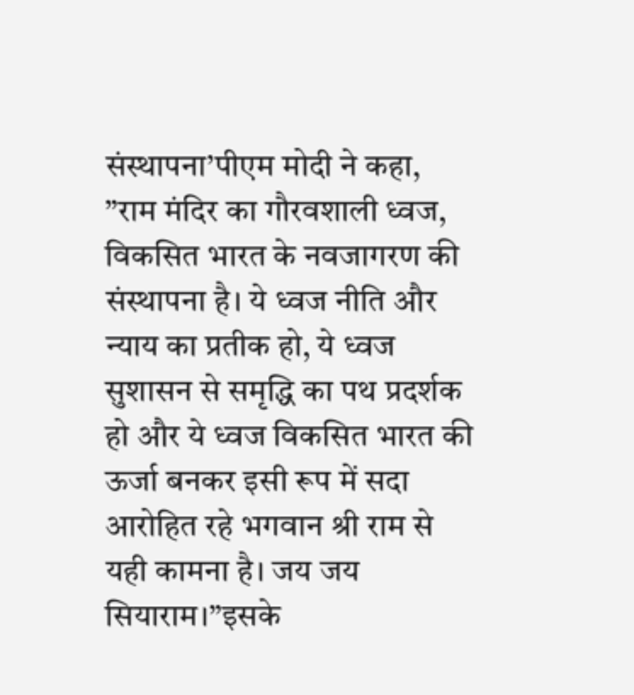संस्थापना’पीएम मोदी ने कहा, ”राम मंदिर का गौरवशाली ध्वज, विकसित भारत के नवजागरण की संस्थापना है। ये ध्वज नीति और न्याय का प्रतीक हो, ये ध्वज सुशासन से समृद्धि का पथ प्रदर्शक हो और ये ध्वज विकसित भारत की ऊर्जा बनकर इसी रूप में सदा आरोहित रहे भगवान श्री राम से यही कामना है। जय जय सियाराम।”इसके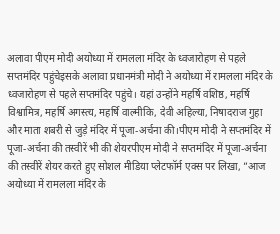अलावा पीएम मोदी अयोध्या में रामलला मंदिर के ध्वजारोहण से पहले सप्तमंदिर पहुंचेइसके अलावा प्रधानमंत्री मोदी ने अयोध्या में रामलला मंदिर के ध्वजारोहण से पहले सप्तमंदिर पहुंचे। यहां उन्होंने महर्षि वशिष्ठ, महर्षि विश्वामित्र, महर्षि अगस्त्य, महर्षि वाल्मीकि, देवी अहिल्या, निषादराज गुहा और माता शबरी से जुड़े मंदिर में पूजा-अर्चना की।पीएम मोदी ने सप्तमंदिर में पूजा-अर्चना की तस्वीरें भी की शेयरपीएम मोदी ने सप्तमंदिर में पूजा-अर्चना की तस्वीरें शेयर करते हुए सोशल मीडिया प्लेटफॉर्म एक्स पर लिखा, ”आज अयोध्या में रामलला मंदिर के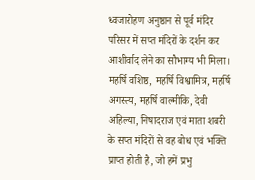ध्वजारोहण अनुष्ठान से पूर्व मंदिर परिसर में सप्त मंदिरों के दर्शन कर आशीर्वाद लेने का सौभाग्य भी मिला। महर्षि वशिष्ठ, महर्षि विश्वामित्र, महर्षि अगस्त्य, महर्षि वाल्मीकि, देवी अहिल्या, निषादराज एवं माता शबरी के सप्त मंदिरों से वह बोध एवं भक्ति प्राप्त होती है, जो हमें प्रभु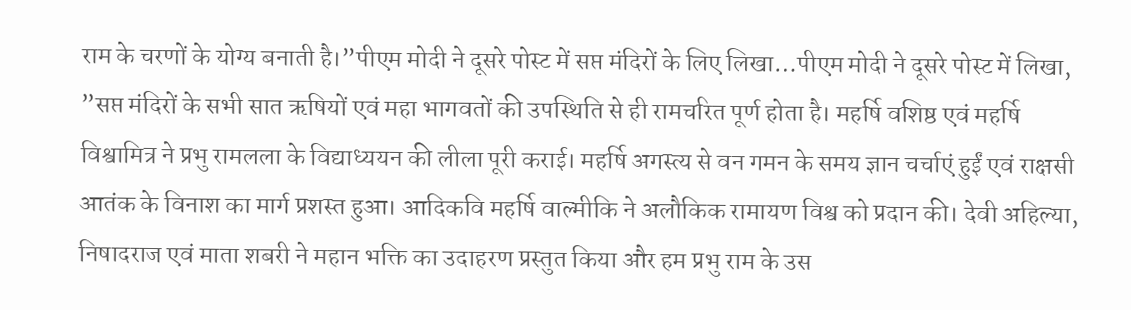राम के चरणों के योग्य बनाती है।”पीएम मोदी ने दूसरे पोस्ट में सप्त मंदिरों के लिए लिखा…पीएम मोदी ने दूसरे पोस्ट में लिखा, ”सप्त मंदिरों के सभी सात ऋषियों एवं महा भागवतों की उपस्थिति से ही रामचरित पूर्ण होता है। महर्षि वशिष्ठ एवं महर्षि विश्वामित्र ने प्रभु रामलला के विद्याध्ययन की लीला पूरी कराई। महर्षि अगस्त्य से वन गमन के समय ज्ञान चर्चाएं हुईं एवं राक्षसी आतंक के विनाश का मार्ग प्रशस्त हुआ। आदिकवि महर्षि वाल्मीकि ने अलौकिक रामायण विश्व को प्रदान की। देवी अहिल्या, निषादराज एवं माता शबरी ने महान भक्ति का उदाहरण प्रस्तुत किया और हम प्रभु राम के उस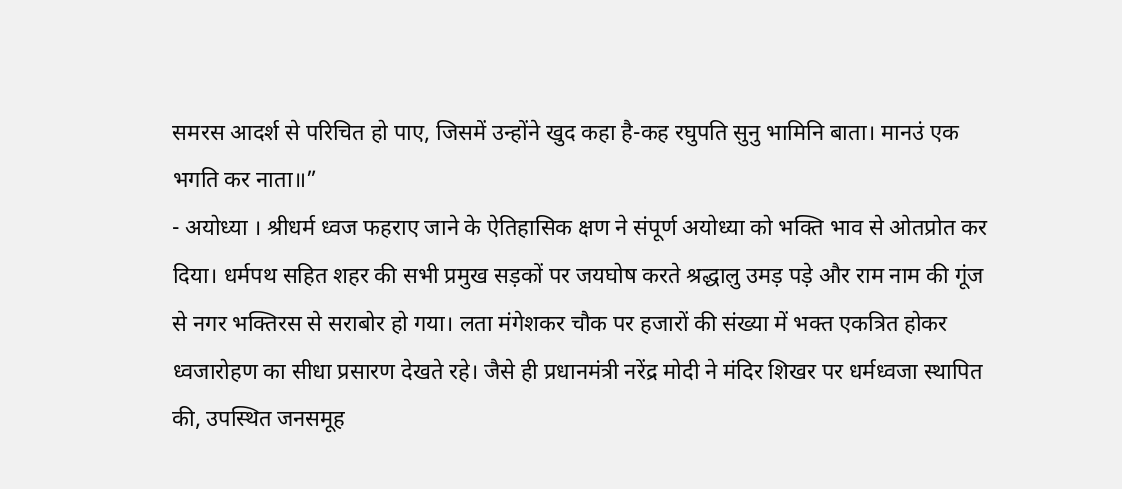समरस आदर्श से परिचित हो पाए, जिसमें उन्होंने खुद कहा है-कह रघुपति सुनु भामिनि बाता। मानउं एक भगति कर नाता॥”
- अयोध्या । श्रीधर्म ध्वज फहराए जाने के ऐतिहासिक क्षण ने संपूर्ण अयोध्या को भक्ति भाव से ओतप्रोत कर दिया। धर्मपथ सहित शहर की सभी प्रमुख सड़कों पर जयघोष करते श्रद्धालु उमड़ पड़े और राम नाम की गूंज से नगर भक्तिरस से सराबोर हो गया। लता मंगेशकर चौक पर हजारों की संख्या में भक्त एकत्रित होकर ध्वजारोहण का सीधा प्रसारण देखते रहे। जैसे ही प्रधानमंत्री नरेंद्र मोदी ने मंदिर शिखर पर धर्मध्वजा स्थापित की, उपस्थित जनसमूह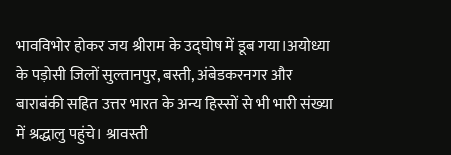भावविभोर होकर जय श्रीराम के उद्घोष में डूब गया।अयोध्या के पड़ोसी जिलों सुल्तानपुर, बस्ती, अंबेडकरनगर और बाराबंकी सहित उत्तर भारत के अन्य हिस्सों से भी भारी संख्या में श्रद्धालु पहुंचे। श्रावस्ती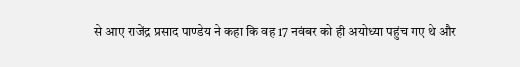से आए राजेंद्र प्रसाद पाण्डेय ने कहा कि वह 17 नवंबर को ही अयोध्या पहुंच गए थे और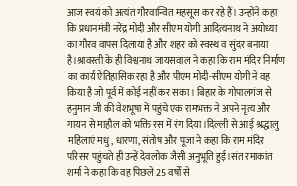आज स्वयं को अत्यंत गौरवान्वित महसूस कर रहे हैं। उन्होंने कहा कि प्रधानमंत्री नरेंद्र मोदी और सीएम योगी आदित्यनाथ ने अयोध्या का गौरव वापस दिलाया है और शहर को स्वस्थ व सुंदर बनाया है।श्रावस्ती के ही विश्वनाथ जायसवाल ने कहा कि राम मंदिर निर्माण का कार्य ऐतिहासिक रहा है और पीएम मोदी-सीएम योगी ने वह किया है जो पूर्व में कोई नहीं कर सका। बिहार के गोपालगंज से हनुमान जी की वेशभूषा में पहुंचे एक रामभक्त ने अपने नृत्य और गायन से माहौल को भक्ति रस में रंग दिया।दिल्ली से आई श्रद्धालु महिलाएं मधु, धारणा, संतोष और पूजा ने कहा कि राम मंदिर परिसर पहुंचते ही उन्हें देवलोक जैसी अनुभूति हुई।संत रमाकांत शर्मा ने कहा कि वह पिछले 25 वर्षों से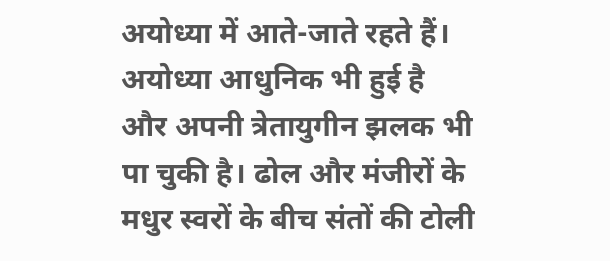अयोध्या में आते-जाते रहते हैं। अयोध्या आधुनिक भी हुई है और अपनी त्रेतायुगीन झलक भी पा चुकी है। ढोल और मंजीरों के मधुर स्वरों के बीच संतों की टोली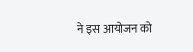ने इस आयोजन को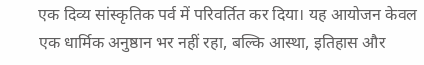एक दिव्य सांस्कृतिक पर्व में परिवर्तित कर दिया। यह आयोजन केवल एक धार्मिक अनुष्ठान भर नहीं रहा, बल्कि आस्था, इतिहास और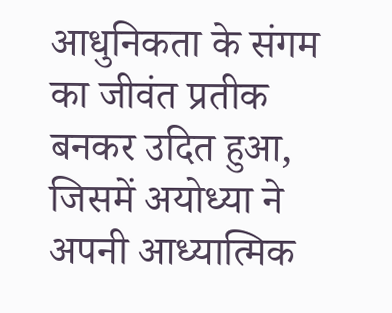आधुनिकता के संगम का जीवंत प्रतीक बनकर उदित हुआ, जिसमें अयोध्या ने अपनी आध्यात्मिक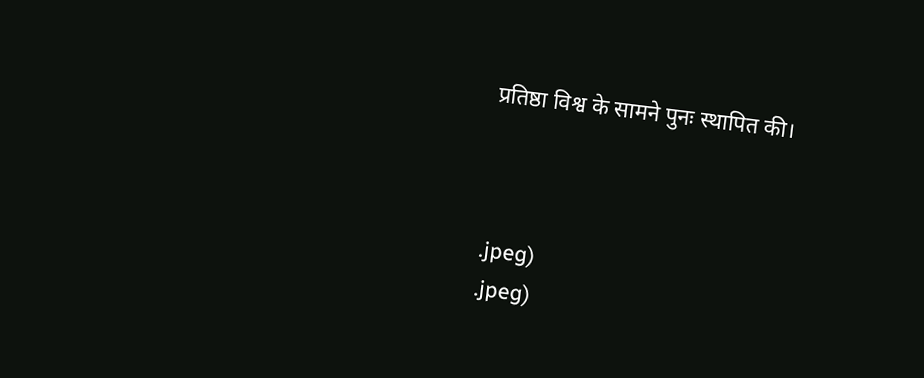प्रतिष्ठा विश्व के सामने पुनः स्थापित की।



.jpeg)
.jpeg)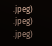.jpeg)
.jpeg)
.jpeg)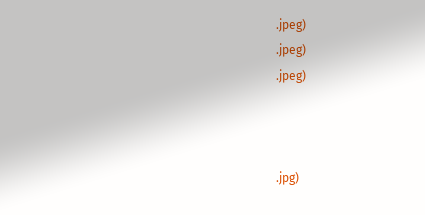.jpeg)
.jpeg)
.jpeg)



.jpg)